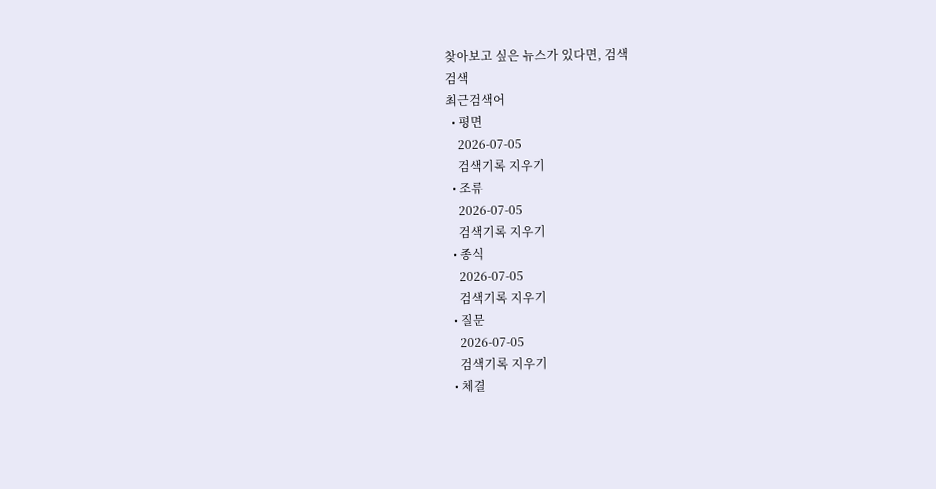찾아보고 싶은 뉴스가 있다면, 검색
검색
최근검색어
  • 평면
    2026-07-05
    검색기록 지우기
  • 조류
    2026-07-05
    검색기록 지우기
  • 종식
    2026-07-05
    검색기록 지우기
  • 질문
    2026-07-05
    검색기록 지우기
  • 체결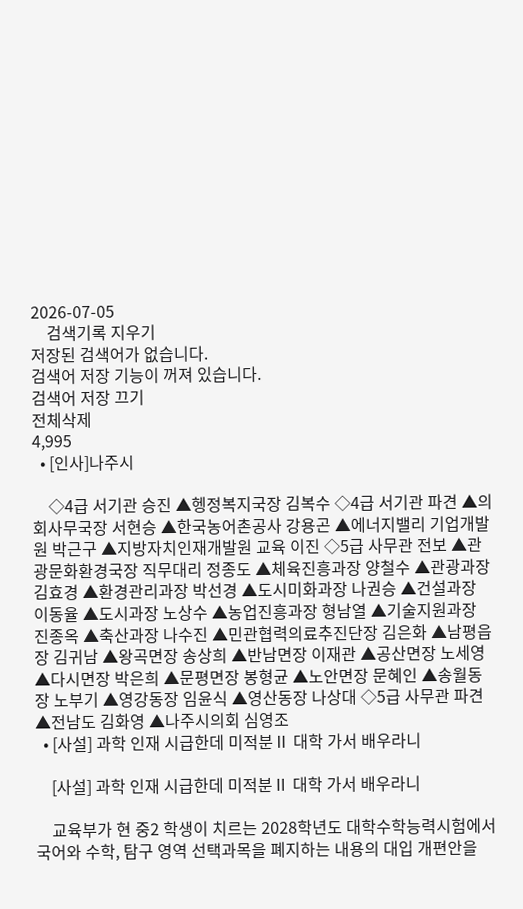2026-07-05
    검색기록 지우기
저장된 검색어가 없습니다.
검색어 저장 기능이 꺼져 있습니다.
검색어 저장 끄기
전체삭제
4,995
  • [인사]나주시

    ◇4급 서기관 승진 ▲헹정복지국장 김복수 ◇4급 서기관 파견 ▲의회사무국장 서현승 ▲한국농어촌공사 강용곤 ▲에너지밸리 기업개발원 박근구 ▲지방자치인재개발원 교육 이진 ◇5급 사무관 전보 ▲관광문화환경국장 직무대리 정종도 ▲체육진흥과장 양철수 ▲관광과장 김효경 ▲환경관리과장 박선경 ▲도시미화과장 나권승 ▲건설과장 이동율 ▲도시과장 노상수 ▲농업진흥과장 형남열 ▲기술지원과장 진종옥 ▲축산과장 나수진 ▲민관협력의료추진단장 김은화 ▲남평읍장 김귀남 ▲왕곡면장 송상희 ▲반남면장 이재관 ▲공산면장 노세영 ▲다시면장 박은희 ▲문평면장 봉형균 ▲노안면장 문혜인 ▲송월동장 노부기 ▲영강동장 임윤식 ▲영산동장 나상대 ◇5급 사무관 파견 ▲전남도 김화영 ▲나주시의회 심영조
  • [사설] 과학 인재 시급한데 미적분Ⅱ 대학 가서 배우라니

    [사설] 과학 인재 시급한데 미적분Ⅱ 대학 가서 배우라니

    교육부가 현 중2 학생이 치르는 2028학년도 대학수학능력시험에서 국어와 수학, 탐구 영역 선택과목을 폐지하는 내용의 대입 개편안을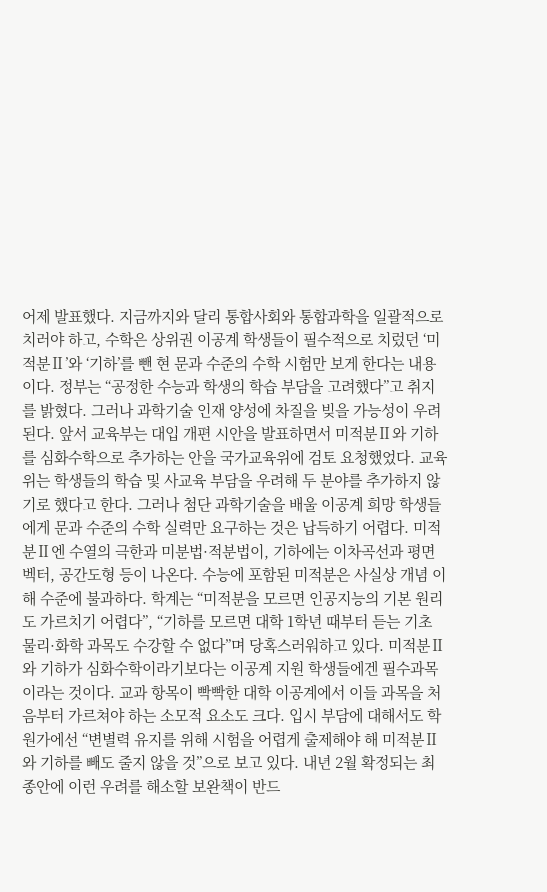어제 발표했다. 지금까지와 달리 통합사회와 통합과학을 일괄적으로 치러야 하고, 수학은 상위권 이공계 학생들이 필수적으로 치렀던 ‘미적분Ⅱ’와 ‘기하’를 뺀 현 문과 수준의 수학 시험만 보게 한다는 내용이다. 정부는 “공정한 수능과 학생의 학습 부담을 고려했다”고 취지를 밝혔다. 그러나 과학기술 인재 양성에 차질을 빚을 가능성이 우려된다. 앞서 교육부는 대입 개편 시안을 발표하면서 미적분Ⅱ와 기하를 심화수학으로 추가하는 안을 국가교육위에 검토 요청했었다. 교육위는 학생들의 학습 및 사교육 부담을 우려해 두 분야를 추가하지 않기로 했다고 한다. 그러나 첨단 과학기술을 배울 이공계 희망 학생들에게 문과 수준의 수학 실력만 요구하는 것은 납득하기 어렵다. 미적분Ⅱ엔 수열의 극한과 미분법·적분법이, 기하에는 이차곡선과 평면벡터, 공간도형 등이 나온다. 수능에 포함된 미적분은 사실상 개념 이해 수준에 불과하다. 학계는 “미적분을 모르면 인공지능의 기본 원리도 가르치기 어렵다”, “기하를 모르면 대학 1학년 때부터 듣는 기초 물리·화학 과목도 수강할 수 없다”며 당혹스러워하고 있다. 미적분Ⅱ와 기하가 심화수학이라기보다는 이공계 지원 학생들에겐 필수과목이라는 것이다. 교과 항목이 빡빡한 대학 이공계에서 이들 과목을 처음부터 가르쳐야 하는 소모적 요소도 크다. 입시 부담에 대해서도 학원가에선 “변별력 유지를 위해 시험을 어렵게 출제해야 해 미적분Ⅱ와 기하를 빼도 줄지 않을 것”으로 보고 있다. 내년 2월 확정되는 최종안에 이런 우려를 해소할 보완책이 반드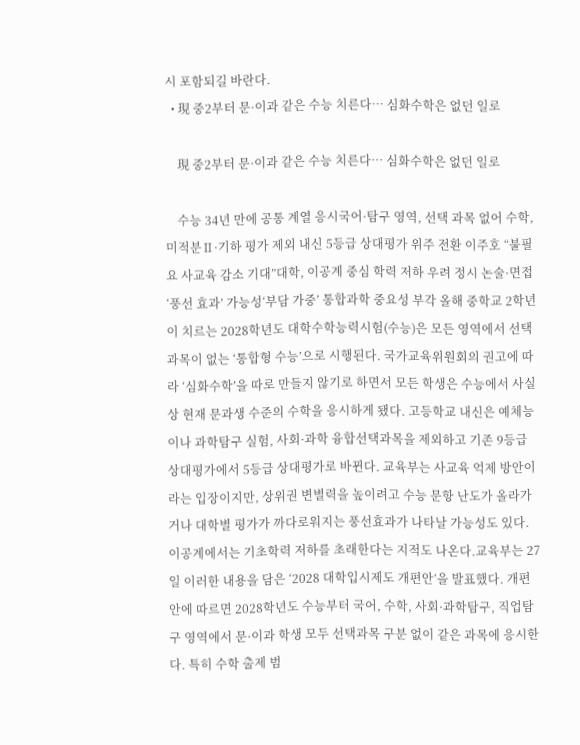시 포함되길 바란다.
  • 現 중2부터 문·이과 같은 수능 치른다… 심화수학은 없던 일로

    現 중2부터 문·이과 같은 수능 치른다… 심화수학은 없던 일로

    수능 34년 만에 공통 계열 응시국어·탐구 영역, 선택 과목 없어 수학, 미적분Ⅱ·기하 평가 제외 내신 5등급 상대평가 위주 전환 이주호 “불필요 사교육 감소 기대”대학, 이공계 중심 학력 저하 우려 정시 논술·면접 ‘풍선 효과’ 가능성‘부담 가중’ 통합과학 중요성 부각 올해 중학교 2학년이 치르는 2028학년도 대학수학능력시험(수능)은 모든 영역에서 선택과목이 없는 ‘통합형 수능’으로 시행된다. 국가교육위원회의 권고에 따라 ‘심화수학’을 따로 만들지 않기로 하면서 모든 학생은 수능에서 사실상 현재 문과생 수준의 수학을 응시하게 됐다. 고등학교 내신은 예체능이나 과학탐구 실험, 사회·과학 융합선택과목을 제외하고 기존 9등급 상대평가에서 5등급 상대평가로 바뀐다. 교육부는 사교육 억제 방안이라는 입장이지만, 상위권 변별력을 높이려고 수능 문항 난도가 올라가거나 대학별 평가가 까다로워지는 풍선효과가 나타날 가능성도 있다. 이공계에서는 기초학력 저하를 초래한다는 지적도 나온다.교육부는 27일 이러한 내용을 담은 ‘2028 대학입시제도 개편안’을 발표했다. 개편안에 따르면 2028학년도 수능부터 국어, 수학, 사회·과학탐구, 직업탐구 영역에서 문·이과 학생 모두 선택과목 구분 없이 같은 과목에 응시한다. 특히 수학 출제 범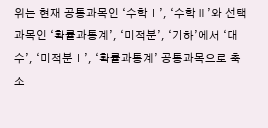위는 현재 공통과목인 ‘수학Ⅰ’, ‘수학Ⅱ’와 선택과목인 ‘확률과통계’, ‘미적분’, ‘기하’에서 ‘대수’, ‘미적분Ⅰ’, ‘확률과통계’ 공통과목으로 축소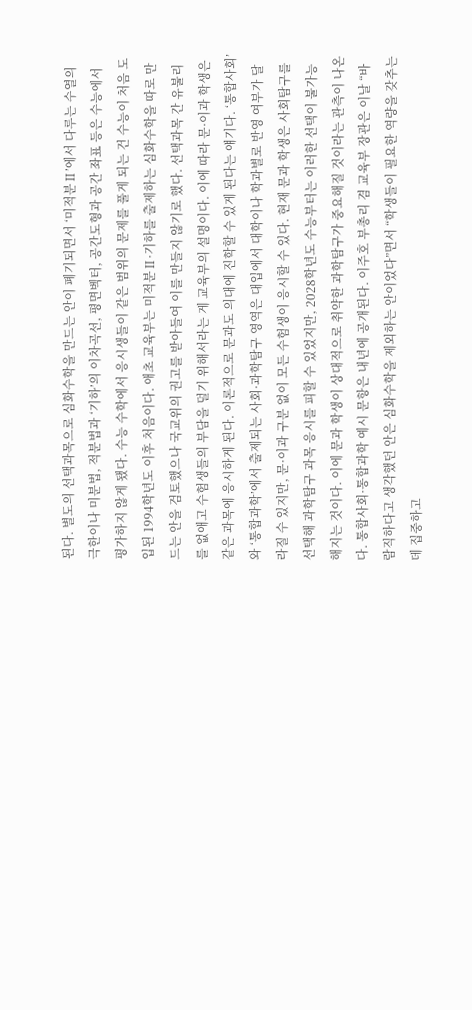된다. 별도의 선택과목으로 심화수학을 만드는 안이 폐기되면서 ‘미적분Ⅱ’에서 다루는 수열의 극한이나 미분법, 적분법과 ‘기하’의 이차곡선, 평면벡터, 공간도형과 공간 좌표 등은 수능에서 평가하지 않게 됐다. 수능 수학에서 응시생들이 같은 범위의 문제를 풀게 되는 건 수능이 처음 도입된 1994학년도 이후 처음이다. 애초 교육부는 미적분Ⅱ·기하를 출제하는 심화수학을 따로 만드는 안을 검토했으나 국교위의 권고를 받아들여 이를 만들지 않기로 했다. 선택과목 간 유불리를 없애고 수험생들의 부담을 덜기 위해서라는 게 교육부의 설명이다. 이에 따라 문·이과 학생은 같은 과목에 응시하게 된다. 이론적으로 문과도 의대에 진학할 수 있게 된다는 얘기다. ‘통합사회’와 ‘통합과학’에서 출제되는 사회·과학탐구 영역은 대입에서 대학이나 학과별로 반영 여부가 달라질 수 있지만, 문·이과 구분 없이 모든 수험생이 응시할 수 있다. 현재 문과 학생은 사회탐구를 선택해 과학탐구 과목 응시를 피할 수 있었지만, 2028학년도 수능부터는 이러한 선택이 불가능해지는 것이다. 이에 문과 학생이 상대적으로 취약한 과학탐구가 중요해질 것이라는 관측이 나온다. 통합사회·통합과학 예시 문항은 내년에 공개된다. 이주호 부총리 겸 교육부 장관은 이날 “바람직하다고 생각했던 안은 심화수학을 제외하는 안이었다”면서 “학생들이 필요한 역량을 갖추는 데 집중하고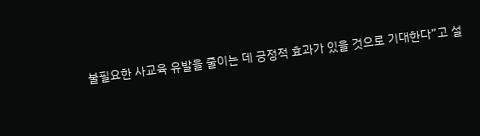불필요한 사교육 유발을 줄이는 데 긍정적 효과가 있을 것으로 기대한다”고 설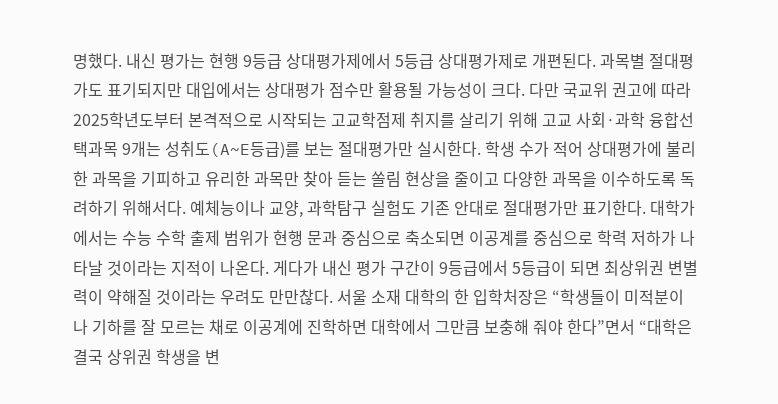명했다. 내신 평가는 현행 9등급 상대평가제에서 5등급 상대평가제로 개편된다. 과목별 절대평가도 표기되지만 대입에서는 상대평가 점수만 활용될 가능성이 크다. 다만 국교위 권고에 따라 2025학년도부터 본격적으로 시작되는 고교학점제 취지를 살리기 위해 고교 사회·과학 융합선택과목 9개는 성취도(A~E등급)를 보는 절대평가만 실시한다. 학생 수가 적어 상대평가에 불리한 과목을 기피하고 유리한 과목만 찾아 듣는 쏠림 현상을 줄이고 다양한 과목을 이수하도록 독려하기 위해서다. 예체능이나 교양, 과학탐구 실험도 기존 안대로 절대평가만 표기한다. 대학가에서는 수능 수학 출제 범위가 현행 문과 중심으로 축소되면 이공계를 중심으로 학력 저하가 나타날 것이라는 지적이 나온다. 게다가 내신 평가 구간이 9등급에서 5등급이 되면 최상위권 변별력이 약해질 것이라는 우려도 만만찮다. 서울 소재 대학의 한 입학처장은 “학생들이 미적분이나 기하를 잘 모르는 채로 이공계에 진학하면 대학에서 그만큼 보충해 줘야 한다”면서 “대학은 결국 상위권 학생을 변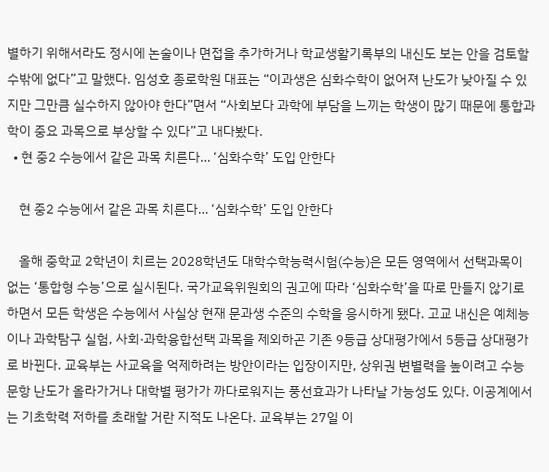별하기 위해서라도 정시에 논술이나 면접을 추가하거나 학교생활기록부의 내신도 보는 안을 검토할 수밖에 없다”고 말했다. 임성호 종로학원 대표는 “이과생은 심화수학이 없어져 난도가 낮아질 수 있지만 그만큼 실수하지 않아야 한다”면서 “사회보다 과학에 부담을 느끼는 학생이 많기 때문에 통합과학이 중요 과목으로 부상할 수 있다”고 내다봤다.
  • 현 중2 수능에서 같은 과목 치른다… ‘심화수학’ 도입 안한다

    현 중2 수능에서 같은 과목 치른다… ‘심화수학’ 도입 안한다

    올해 중학교 2학년이 치르는 2028학년도 대학수학능력시험(수능)은 모든 영역에서 선택과목이 없는 ‘통합형 수능’으로 실시된다. 국가교육위원회의 권고에 따라 ‘심화수학’을 따로 만들지 않기로 하면서 모든 학생은 수능에서 사실상 현재 문과생 수준의 수학을 응시하게 됐다. 고교 내신은 예체능이나 과학탐구 실험, 사회·과학융합선택 과목을 제외하곤 기존 9등급 상대평가에서 5등급 상대평가로 바뀐다. 교육부는 사교육을 억제하려는 방안이라는 입장이지만, 상위권 변별력을 높이려고 수능 문항 난도가 올라가거나 대학별 평가가 까다로워지는 풍선효과가 나타날 가능성도 있다. 이공계에서는 기초학력 저하를 초래할 거란 지적도 나온다. 교육부는 27일 이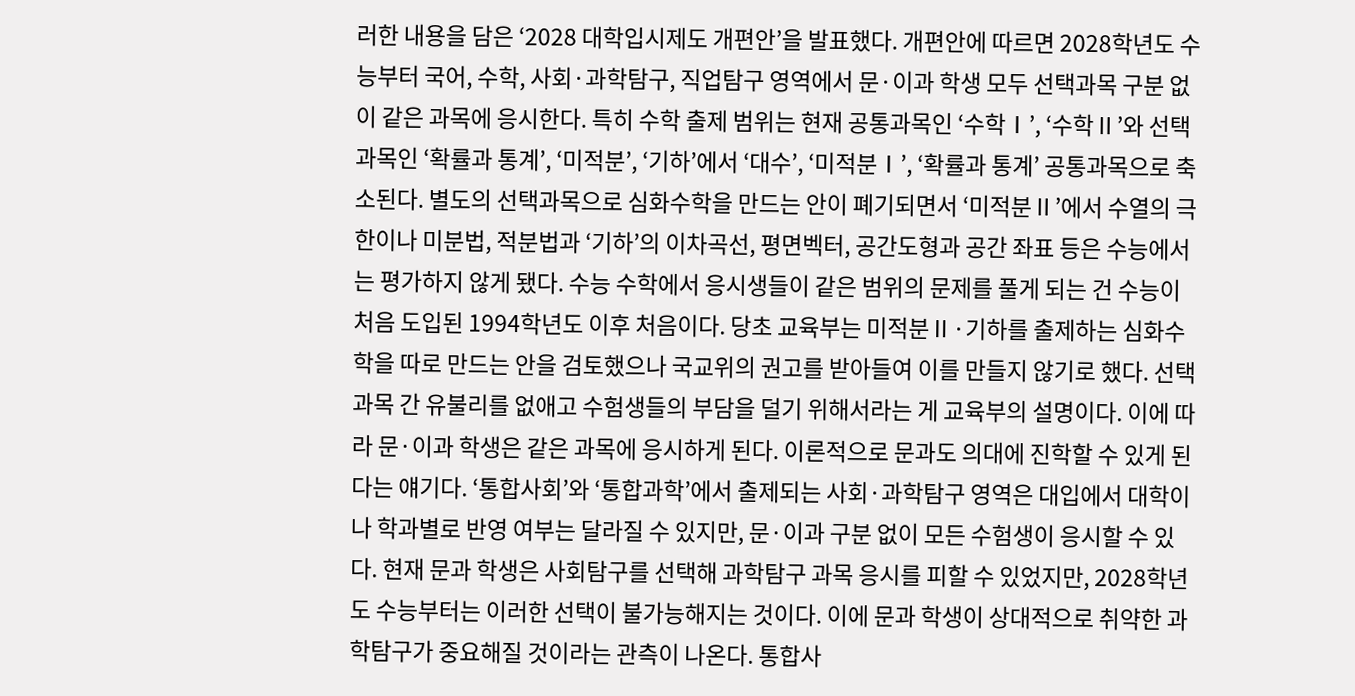러한 내용을 담은 ‘2028 대학입시제도 개편안’을 발표했다. 개편안에 따르면 2028학년도 수능부터 국어, 수학, 사회·과학탐구, 직업탐구 영역에서 문·이과 학생 모두 선택과목 구분 없이 같은 과목에 응시한다. 특히 수학 출제 범위는 현재 공통과목인 ‘수학Ⅰ’, ‘수학Ⅱ’와 선택 과목인 ‘확률과 통계’, ‘미적분’, ‘기하’에서 ‘대수’, ‘미적분Ⅰ’, ‘확률과 통계’ 공통과목으로 축소된다. 별도의 선택과목으로 심화수학을 만드는 안이 폐기되면서 ‘미적분Ⅱ’에서 수열의 극한이나 미분법, 적분법과 ‘기하’의 이차곡선, 평면벡터, 공간도형과 공간 좌표 등은 수능에서는 평가하지 않게 됐다. 수능 수학에서 응시생들이 같은 범위의 문제를 풀게 되는 건 수능이 처음 도입된 1994학년도 이후 처음이다. 당초 교육부는 미적분Ⅱ·기하를 출제하는 심화수학을 따로 만드는 안을 검토했으나 국교위의 권고를 받아들여 이를 만들지 않기로 했다. 선택과목 간 유불리를 없애고 수험생들의 부담을 덜기 위해서라는 게 교육부의 설명이다. 이에 따라 문·이과 학생은 같은 과목에 응시하게 된다. 이론적으로 문과도 의대에 진학할 수 있게 된다는 얘기다. ‘통합사회’와 ‘통합과학’에서 출제되는 사회·과학탐구 영역은 대입에서 대학이나 학과별로 반영 여부는 달라질 수 있지만, 문·이과 구분 없이 모든 수험생이 응시할 수 있다. 현재 문과 학생은 사회탐구를 선택해 과학탐구 과목 응시를 피할 수 있었지만, 2028학년도 수능부터는 이러한 선택이 불가능해지는 것이다. 이에 문과 학생이 상대적으로 취약한 과학탐구가 중요해질 것이라는 관측이 나온다. 통합사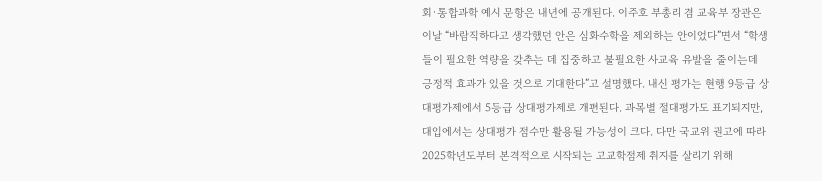회·통합과학 예시 문항은 내년에 공개된다. 이주호 부총리 겸 교육부 장관은 이날 “바람직하다고 생각했던 안은 심화수학을 제외하는 안이었다”면서 “학생들이 필요한 역량을 갖추는 데 집중하고 불필요한 사교육 유발을 줄이는데 긍정적 효과가 있을 것으로 기대한다”고 설명했다. 내신 평가는 현행 9등급 상대평가제에서 5등급 상대평가제로 개편된다. 과목별 절대평가도 표기되지만, 대입에서는 상대평가 점수만 활용될 가능성이 크다. 다만 국교위 권고에 따라 2025학년도부터 본격적으로 시작되는 고교학점제 취지를 살리기 위해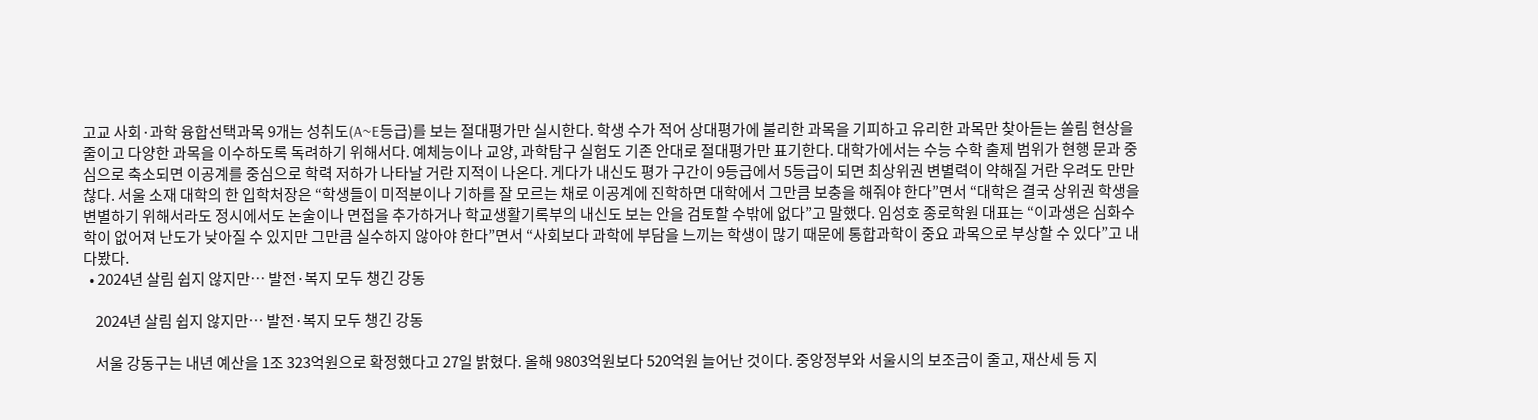고교 사회·과학 융합선택과목 9개는 성취도(A~E등급)를 보는 절대평가만 실시한다. 학생 수가 적어 상대평가에 불리한 과목을 기피하고 유리한 과목만 찾아듣는 쏠림 현상을 줄이고 다양한 과목을 이수하도록 독려하기 위해서다. 예체능이나 교양, 과학탐구 실험도 기존 안대로 절대평가만 표기한다. 대학가에서는 수능 수학 출제 범위가 현행 문과 중심으로 축소되면 이공계를 중심으로 학력 저하가 나타날 거란 지적이 나온다. 게다가 내신도 평가 구간이 9등급에서 5등급이 되면 최상위권 변별력이 약해질 거란 우려도 만만찮다. 서울 소재 대학의 한 입학처장은 “학생들이 미적분이나 기하를 잘 모르는 채로 이공계에 진학하면 대학에서 그만큼 보충을 해줘야 한다”면서 “대학은 결국 상위권 학생을 변별하기 위해서라도 정시에서도 논술이나 면접을 추가하거나 학교생활기록부의 내신도 보는 안을 검토할 수밖에 없다”고 말했다. 임성호 종로학원 대표는 “이과생은 심화수학이 없어져 난도가 낮아질 수 있지만 그만큼 실수하지 않아야 한다”면서 “사회보다 과학에 부담을 느끼는 학생이 많기 때문에 통합과학이 중요 과목으로 부상할 수 있다”고 내다봤다.
  • 2024년 살림 쉽지 않지만… 발전·복지 모두 챙긴 강동

    2024년 살림 쉽지 않지만… 발전·복지 모두 챙긴 강동

    서울 강동구는 내년 예산을 1조 323억원으로 확정했다고 27일 밝혔다. 올해 9803억원보다 520억원 늘어난 것이다. 중앙정부와 서울시의 보조금이 줄고, 재산세 등 지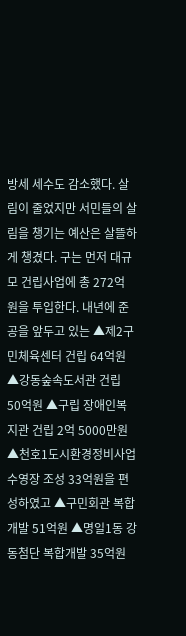방세 세수도 감소했다. 살림이 줄었지만 서민들의 살림을 챙기는 예산은 살뜰하게 챙겼다. 구는 먼저 대규모 건립사업에 총 272억 원을 투입한다. 내년에 준공을 앞두고 있는 ▲제2구민체육센터 건립 64억원 ▲강동숲속도서관 건립 50억원 ▲구립 장애인복지관 건립 2억 5000만원 ▲천호1도시환경정비사업 수영장 조성 33억원을 편성하였고 ▲구민회관 복합개발 51억원 ▲명일1동 강동첨단 복합개발 35억원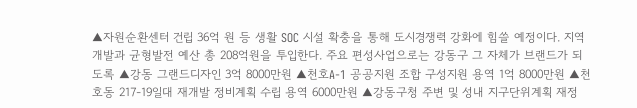▲자원순환센터 건립 36억 원 등 생활 SOC 시설 확충을 통해 도시경쟁력 강화에 힘쓸 예정이다. 지역개발과 균형발전 예산 총 208억원을 투입한다. 주요 편성사업으로는 강동구 그 자체가 브랜드가 되도록 ▲강동 그랜드디자인 3억 8000만원 ▲천호A-1 공공지원 조합 구성지원 용역 1억 8000만원 ▲천호동 217-19일대 재개발 정비계획 수립 용역 6000만원 ▲강동구청 주변 및 성내 지구단위계획 재정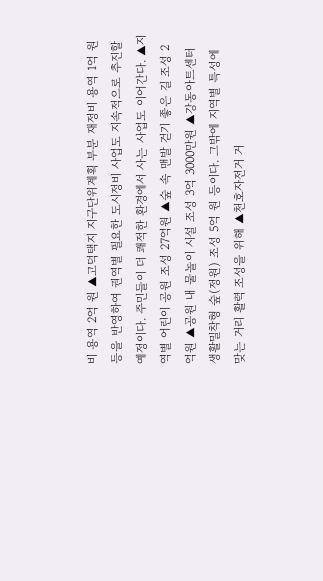비 용역 2억 원 ▲고덕택지 지구단위계획 부분 재정비 용역 1억 원 등을 반영하여 권역별 필요한 도시정비 사업도 지속적으로 추진할 예정이다. 주민들이 더 쾌적한 환경에서 사는 사업도 이어간다. ▲지역별 어린이 공원 조성 27억원 ▲숲 속 맨발 걷기 좋은 길 조성 2억원 ▲공원 내 물놀이 시설 조성 3억 3000만원 ▲강동아트센터 생활밀착형 숲(정원) 조성 5억 원 등이다. 그밖에 지역별 특성에 맞는 거리 활력 조성을 위해 ▲천호자전거 거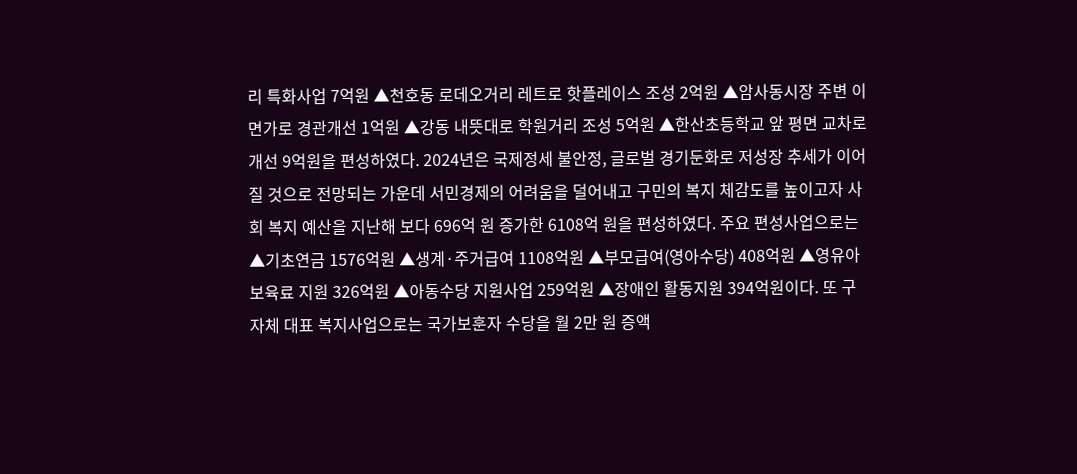리 특화사업 7억원 ▲천호동 로데오거리 레트로 핫플레이스 조성 2억원 ▲암사동시장 주변 이면가로 경관개선 1억원 ▲강동 내뜻대로 학원거리 조성 5억원 ▲한산초등학교 앞 평면 교차로 개선 9억원을 편성하였다. 2024년은 국제정세 불안정, 글로벌 경기둔화로 저성장 추세가 이어질 것으로 전망되는 가운데 서민경제의 어려움을 덜어내고 구민의 복지 체감도를 높이고자 사회 복지 예산을 지난해 보다 696억 원 증가한 6108억 원을 편성하였다. 주요 편성사업으로는 ▲기초연금 1576억원 ▲생계·주거급여 1108억원 ▲부모급여(영아수당) 408억원 ▲영유아 보육료 지원 326억원 ▲아동수당 지원사업 259억원 ▲장애인 활동지원 394억원이다. 또 구 자체 대표 복지사업으로는 국가보훈자 수당을 월 2만 원 증액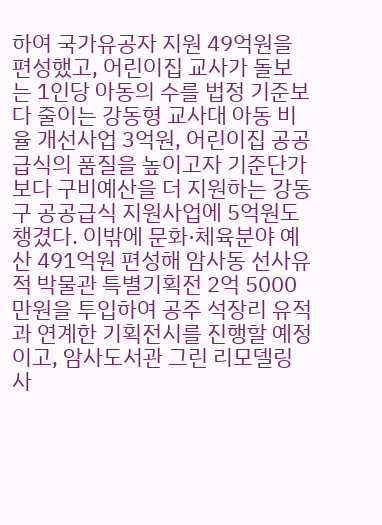하여 국가유공자 지원 49억원을 편성했고, 어린이집 교사가 돌보는 1인당 아동의 수를 법정 기준보다 줄이는 강동형 교사대 아동 비율 개선사업 3억원, 어린이집 공공급식의 품질을 높이고자 기준단가보다 구비예산을 더 지원하는 강동구 공공급식 지원사업에 5억원도 챙겼다. 이밖에 문화·체육분야 예산 491억원 편성해 암사동 선사유적 박물관 특별기획전 2억 5000만원을 투입하여 공주 석장리 유적과 연계한 기획전시를 진행할 예정이고, 암사도서관 그린 리모델링 사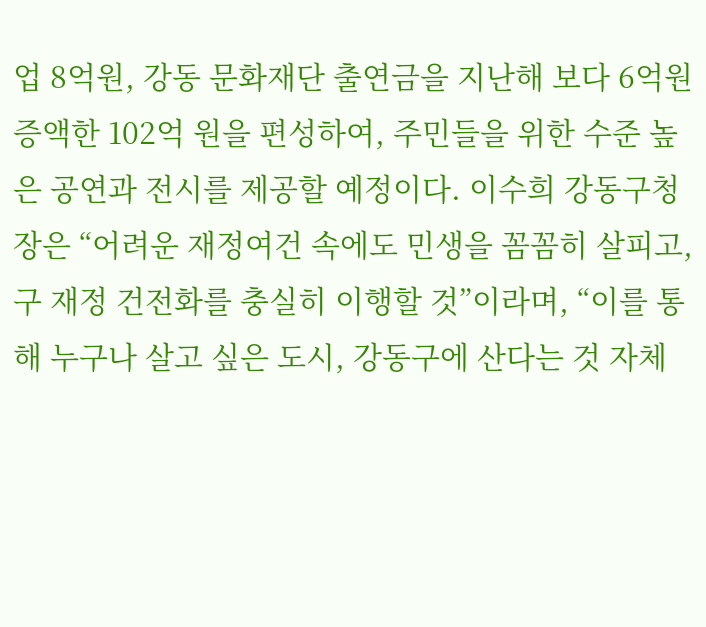업 8억원, 강동 문화재단 출연금을 지난해 보다 6억원 증액한 102억 원을 편성하여, 주민들을 위한 수준 높은 공연과 전시를 제공할 예정이다. 이수희 강동구청장은 “어려운 재정여건 속에도 민생을 꼼꼼히 살피고, 구 재정 건전화를 충실히 이행할 것”이라며, “이를 통해 누구나 살고 싶은 도시, 강동구에 산다는 것 자체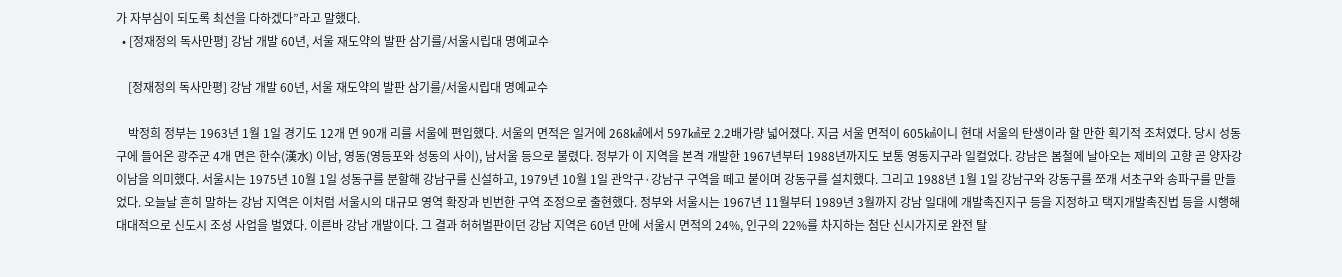가 자부심이 되도록 최선을 다하겠다”라고 말했다.
  • [정재정의 독사만평] 강남 개발 60년, 서울 재도약의 발판 삼기를/서울시립대 명예교수

    [정재정의 독사만평] 강남 개발 60년, 서울 재도약의 발판 삼기를/서울시립대 명예교수

    박정희 정부는 1963년 1월 1일 경기도 12개 면 90개 리를 서울에 편입했다. 서울의 면적은 일거에 268㎢에서 597㎢로 2.2배가량 넓어졌다. 지금 서울 면적이 605㎢이니 현대 서울의 탄생이라 할 만한 획기적 조처였다. 당시 성동구에 들어온 광주군 4개 면은 한수(漢水) 이남, 영동(영등포와 성동의 사이), 남서울 등으로 불렸다. 정부가 이 지역을 본격 개발한 1967년부터 1988년까지도 보통 영동지구라 일컬었다. 강남은 봄철에 날아오는 제비의 고향 곧 양자강 이남을 의미했다. 서울시는 1975년 10월 1일 성동구를 분할해 강남구를 신설하고, 1979년 10월 1일 관악구·강남구 구역을 떼고 붙이며 강동구를 설치했다. 그리고 1988년 1월 1일 강남구와 강동구를 쪼개 서초구와 송파구를 만들었다. 오늘날 흔히 말하는 강남 지역은 이처럼 서울시의 대규모 영역 확장과 빈번한 구역 조정으로 출현했다. 정부와 서울시는 1967년 11월부터 1989년 3월까지 강남 일대에 개발촉진지구 등을 지정하고 택지개발촉진법 등을 시행해 대대적으로 신도시 조성 사업을 벌였다. 이른바 강남 개발이다. 그 결과 허허벌판이던 강남 지역은 60년 만에 서울시 면적의 24%, 인구의 22%를 차지하는 첨단 신시가지로 완전 탈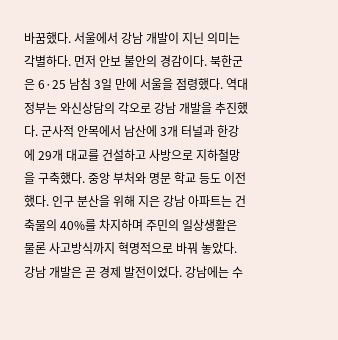바꿈했다. 서울에서 강남 개발이 지닌 의미는 각별하다. 먼저 안보 불안의 경감이다. 북한군은 6·25 남침 3일 만에 서울을 점령했다. 역대 정부는 와신상담의 각오로 강남 개발을 추진했다. 군사적 안목에서 남산에 3개 터널과 한강에 29개 대교를 건설하고 사방으로 지하철망을 구축했다. 중앙 부처와 명문 학교 등도 이전했다. 인구 분산을 위해 지은 강남 아파트는 건축물의 40%를 차지하며 주민의 일상생활은 물론 사고방식까지 혁명적으로 바꿔 놓았다. 강남 개발은 곧 경제 발전이었다. 강남에는 수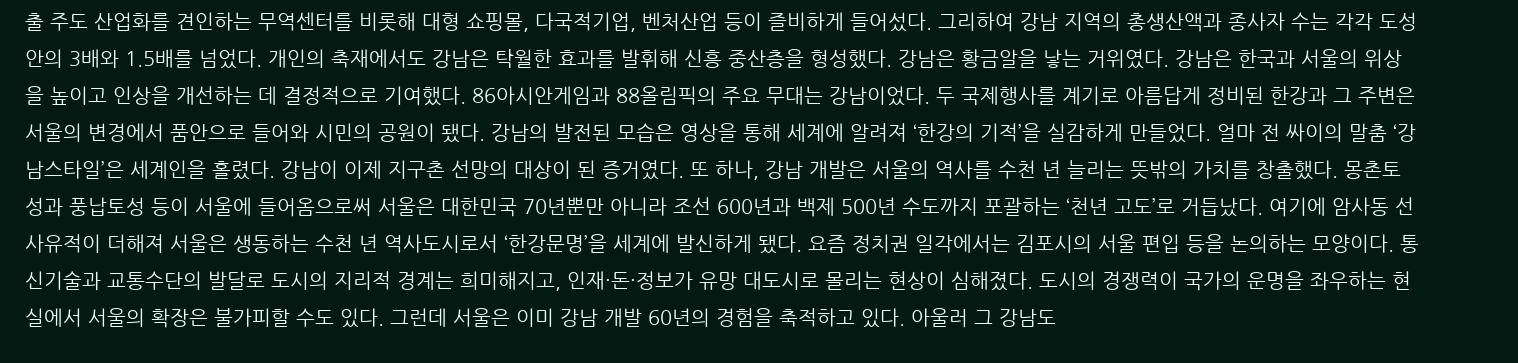출 주도 산업화를 견인하는 무역센터를 비롯해 대형 쇼핑몰, 다국적기업, 벤처산업 등이 즐비하게 들어섰다. 그리하여 강남 지역의 총생산액과 종사자 수는 각각 도성 안의 3배와 1.5배를 넘었다. 개인의 축재에서도 강남은 탁월한 효과를 발휘해 신흥 중산층을 형성했다. 강남은 황금알을 낳는 거위였다. 강남은 한국과 서울의 위상을 높이고 인상을 개선하는 데 결정적으로 기여했다. 86아시안게임과 88올림픽의 주요 무대는 강남이었다. 두 국제행사를 계기로 아름답게 정비된 한강과 그 주변은 서울의 변경에서 품안으로 들어와 시민의 공원이 됐다. 강남의 발전된 모습은 영상을 통해 세계에 알려져 ‘한강의 기적’을 실감하게 만들었다. 얼마 전 싸이의 말춤 ‘강남스타일’은 세계인을 홀렸다. 강남이 이제 지구촌 선망의 대상이 된 증거였다. 또 하나, 강남 개발은 서울의 역사를 수천 년 늘리는 뜻밖의 가치를 창출했다. 몽촌토성과 풍납토성 등이 서울에 들어옴으로써 서울은 대한민국 70년뿐만 아니라 조선 600년과 백제 500년 수도까지 포괄하는 ‘천년 고도’로 거듭났다. 여기에 암사동 선사유적이 더해져 서울은 생동하는 수천 년 역사도시로서 ‘한강문명’을 세계에 발신하게 됐다. 요즘 정치권 일각에서는 김포시의 서울 편입 등을 논의하는 모양이다. 통신기술과 교통수단의 발달로 도시의 지리적 경계는 희미해지고, 인재·돈·정보가 유망 대도시로 몰리는 현상이 심해졌다. 도시의 경쟁력이 국가의 운명을 좌우하는 현실에서 서울의 확장은 불가피할 수도 있다. 그런데 서울은 이미 강남 개발 60년의 경험을 축적하고 있다. 아울러 그 강남도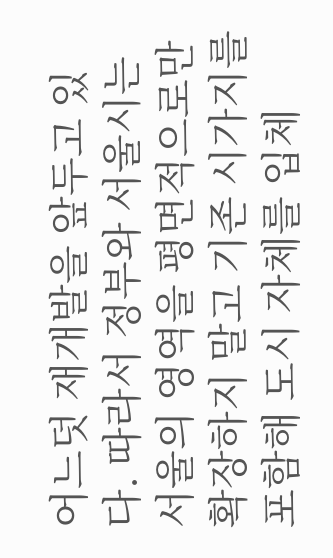어느덧 재개발을 앞두고 있다. 따라서 정부와 서울시는 서울의 영역을 평면적으로만 확장하지 말고 기존 시가지를 포함해 도시 자체를 입체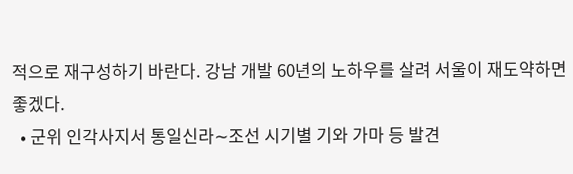적으로 재구성하기 바란다. 강남 개발 60년의 노하우를 살려 서울이 재도약하면 좋겠다.
  • 군위 인각사지서 통일신라∼조선 시기별 기와 가마 등 발견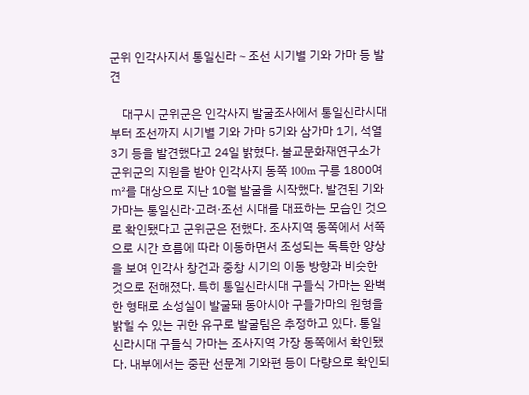군위 인각사지서 통일신라∼조선 시기별 기와 가마 등 발견

    대구시 군위군은 인각사지 발굴조사에서 통일신라시대부터 조선까지 시기별 기와 가마 5기와 삼가마 1기, 석열 3기 등을 발견했다고 24일 밝혔다. 불교문화재연구소가 군위군의 지원을 받아 인각사지 동쪽 100m 구릉 1800여㎡를 대상으로 지난 10월 발굴을 시작했다. 발견된 기와 가마는 통일신라·고려·조선 시대를 대표하는 모습인 것으로 확인됐다고 군위군은 전했다. 조사지역 동쪽에서 서쪽으로 시간 흐름에 따라 이동하면서 조성되는 독특한 양상을 보여 인각사 창건과 중창 시기의 이동 방향과 비슷한 것으로 전해졌다. 특히 통일신라시대 구들식 가마는 완벽한 형태로 소성실이 발굴돼 동아시아 구들가마의 원형을 밝힐 수 있는 귀한 유구로 발굴팀은 추정하고 있다. 통일신라시대 구들식 가마는 조사지역 가장 동쪽에서 확인됐다. 내부에서는 중판 선문계 기와편 등이 다량으로 확인되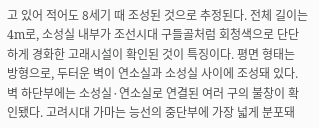고 있어 적어도 8세기 때 조성된 것으로 추정된다. 전체 길이는 4m로, 소성실 내부가 조선시대 구들골처럼 회청색으로 단단하게 경화한 고래시설이 확인된 것이 특징이다. 평면 형태는 방형으로, 두터운 벽이 연소실과 소성실 사이에 조성돼 있다. 벽 하단부에는 소성실·연소실로 연결된 여러 구의 불창이 확인됐다. 고려시대 가마는 능선의 중단부에 가장 넓게 분포돼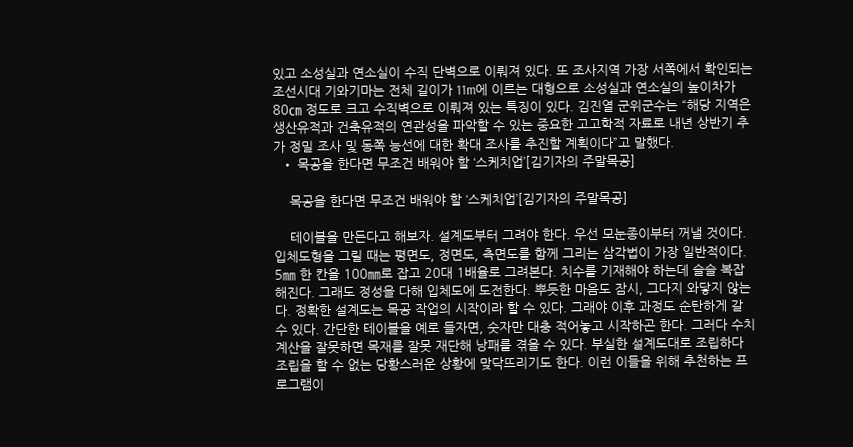있고 소성실과 연소실이 수직 단벽으로 이뤄져 있다. 또 조사지역 가장 서쪽에서 확인되는 조선시대 기와기마는 전체 길이가 11m에 이르는 대형으로 소성실과 연소실의 높이차가 80㎝ 정도로 크고 수직벽으로 이뤄져 있는 특징이 있다. 김진열 군위군수는 “해당 지역은 생산유적과 건축유적의 연관성을 파악할 수 있는 중요한 고고학적 자료로 내년 상반기 추가 정밀 조사 및 동쪽 능선에 대한 확대 조사를 추진할 계획이다”고 말했다.
  • 목공을 한다면 무조건 배워야 할 ‘스케치업’[김기자의 주말목공]

    목공을 한다면 무조건 배워야 할 ‘스케치업’[김기자의 주말목공]

    테이블을 만든다고 해보자. 설계도부터 그려야 한다. 우선 모눈종이부터 꺼낼 것이다. 입체도형을 그릴 때는 평면도, 정면도, 측면도를 함께 그리는 삼각법이 가장 일반적이다. 5㎜ 한 칸을 100㎜로 잡고 20대 1배율로 그려본다. 치수를 기재해야 하는데 슬슬 복잡해진다. 그래도 정성을 다해 입체도에 도전한다. 뿌듯한 마음도 잠시, 그다지 와닿지 않는다. 정확한 설계도는 목공 작업의 시작이라 할 수 있다. 그래야 이후 과정도 순탄하게 갈 수 있다. 간단한 테이블을 예로 들자면, 숫자만 대충 적어놓고 시작하곤 한다. 그러다 수치 계산을 잘못하면 목재를 잘못 재단해 낭패를 겪을 수 있다. 부실한 설계도대로 조립하다 조립을 할 수 없는 당황스러운 상황에 맞닥뜨리기도 한다. 이런 이들을 위해 추천하는 프로그램이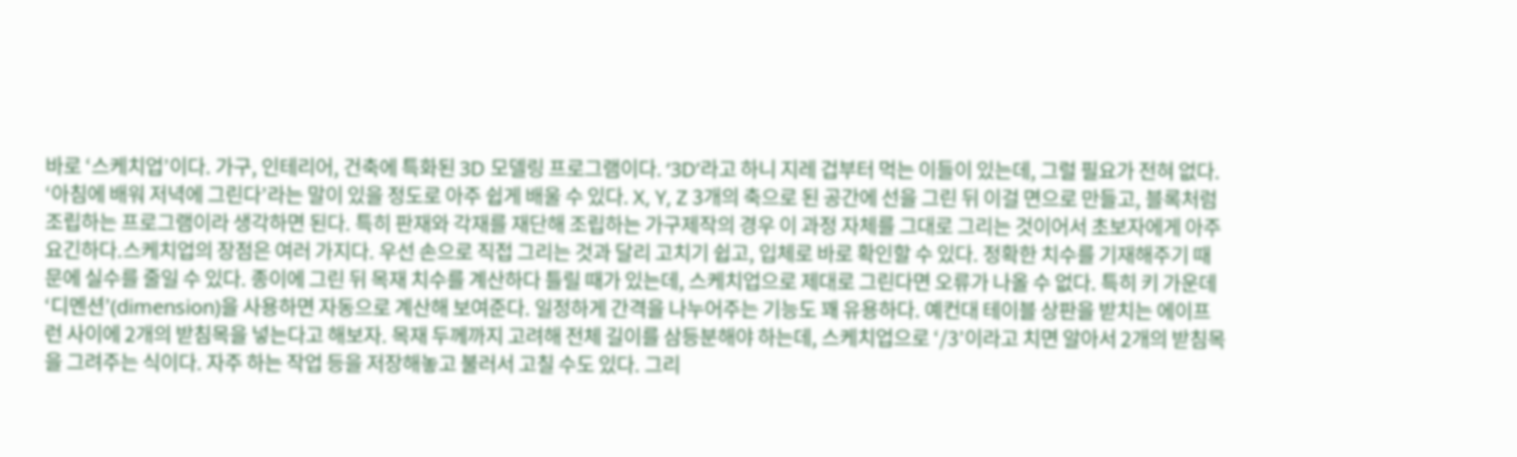바로 ‘스케치업’이다. 가구, 인테리어, 건축에 특화된 3D 모델링 프로그램이다. ‘3D’라고 하니 지레 겁부터 먹는 이들이 있는데, 그럴 필요가 전혀 없다. ‘아침에 배워 저녁에 그린다’라는 말이 있을 정도로 아주 쉽게 배울 수 있다. X, Y, Z 3개의 축으로 된 공간에 선을 그린 뒤 이걸 면으로 만들고, 블록처럼 조립하는 프로그램이라 생각하면 된다. 특히 판재와 각재를 재단해 조립하는 가구제작의 경우 이 과정 자체를 그대로 그리는 것이어서 초보자에게 아주 요긴하다.스케치업의 장점은 여러 가지다. 우선 손으로 직접 그리는 것과 달리 고치기 쉽고, 입체로 바로 확인할 수 있다. 정확한 치수를 기재해주기 때문에 실수를 줄일 수 있다. 종이에 그린 뒤 목재 치수를 계산하다 틀릴 때가 있는데, 스케치업으로 제대로 그린다면 오류가 나올 수 없다. 특히 키 가운데 ‘디멘션’(dimension)을 사용하면 자동으로 계산해 보여준다. 일정하게 간격을 나누어주는 기능도 꽤 유용하다. 예컨대 테이블 상판을 받치는 에이프런 사이에 2개의 받침목을 넣는다고 해보자. 목재 두께까지 고려해 전체 길이를 삼등분해야 하는데, 스케치업으로 ‘/3’이라고 치면 알아서 2개의 받침목을 그려주는 식이다. 자주 하는 작업 등을 저장해놓고 불러서 고칠 수도 있다. 그리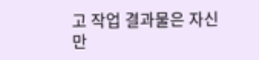고 작업 결과물은 자신만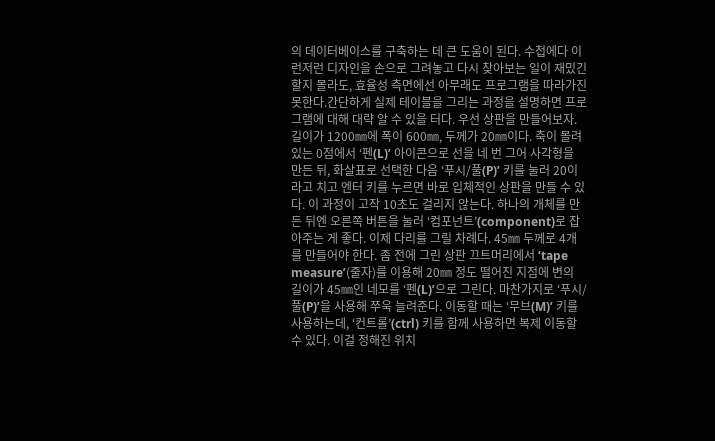의 데이터베이스를 구축하는 데 큰 도움이 된다. 수첩에다 이런저런 디자인을 손으로 그려놓고 다시 찾아보는 일이 재밌긴 할지 몰라도, 효율성 측면에선 아무래도 프로그램을 따라가진 못한다.간단하게 실제 테이블을 그리는 과정을 설명하면 프로그램에 대해 대략 알 수 있을 터다. 우선 상판을 만들어보자. 길이가 1200㎜에 폭이 600㎜, 두께가 20㎜이다. 축이 몰려 있는 0점에서 ‘펜(L)’ 아이콘으로 선을 네 번 그어 사각형을 만든 뒤, 화살표로 선택한 다음 ‘푸시/풀(P)’ 키를 눌러 20이라고 치고 엔터 키를 누르면 바로 입체적인 상판을 만들 수 있다. 이 과정이 고작 10초도 걸리지 않는다. 하나의 개체를 만든 뒤엔 오른쪽 버튼을 눌러 ‘컴포넌트’(component)로 잡아주는 게 좋다. 이제 다리를 그릴 차례다. 45㎜ 두께로 4개를 만들어야 한다. 좀 전에 그린 상판 끄트머리에서 ‘tape measure’(줄자)를 이용해 20㎜ 정도 떨어진 지점에 변의 길이가 45㎜인 네모를 ‘펜(L)’으로 그린다. 마찬가지로 ‘푸시/풀(P)’을 사용해 쭈욱 늘려준다. 이동할 때는 ‘무브(M)’ 키를 사용하는데, ‘컨트롤’(ctrl) 키를 함께 사용하면 복제 이동할 수 있다. 이걸 정해진 위치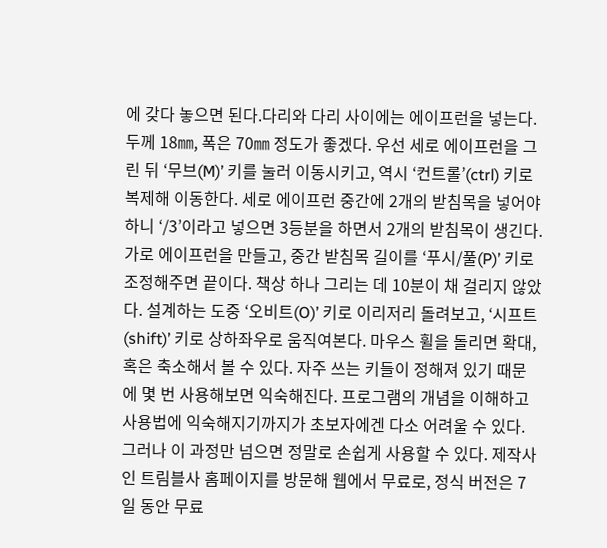에 갖다 놓으면 된다.다리와 다리 사이에는 에이프런을 넣는다. 두께 18㎜, 폭은 70㎜ 정도가 좋겠다. 우선 세로 에이프런을 그린 뒤 ‘무브(M)’ 키를 눌러 이동시키고, 역시 ‘컨트롤’(ctrl) 키로 복제해 이동한다. 세로 에이프런 중간에 2개의 받침목을 넣어야 하니 ‘/3’이라고 넣으면 3등분을 하면서 2개의 받침목이 생긴다. 가로 에이프런을 만들고, 중간 받침목 길이를 ‘푸시/풀(P)’ 키로 조정해주면 끝이다. 책상 하나 그리는 데 10분이 채 걸리지 않았다. 설계하는 도중 ‘오비트(O)’ 키로 이리저리 돌려보고, ‘시프트(shift)’ 키로 상하좌우로 움직여본다. 마우스 휠을 돌리면 확대, 혹은 축소해서 볼 수 있다. 자주 쓰는 키들이 정해져 있기 때문에 몇 번 사용해보면 익숙해진다. 프로그램의 개념을 이해하고 사용법에 익숙해지기까지가 초보자에겐 다소 어려울 수 있다. 그러나 이 과정만 넘으면 정말로 손쉽게 사용할 수 있다. 제작사인 트림블사 홈페이지를 방문해 웹에서 무료로, 정식 버전은 7일 동안 무료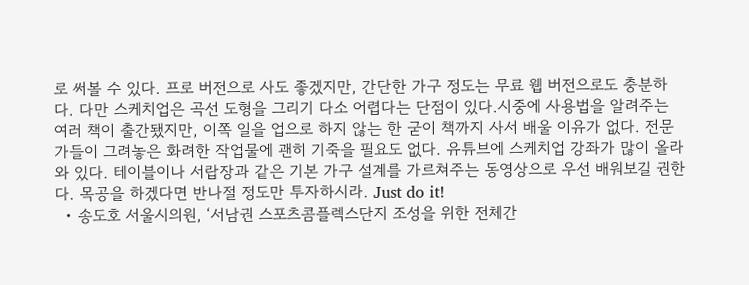로 써볼 수 있다. 프로 버전으로 사도 좋겠지만, 간단한 가구 정도는 무료 웹 버전으로도 충분하다. 다만 스케치업은 곡선 도형을 그리기 다소 어렵다는 단점이 있다.시중에 사용법을 알려주는 여러 책이 출간됐지만, 이쪽 일을 업으로 하지 않는 한 굳이 책까지 사서 배울 이유가 없다. 전문가들이 그려놓은 화려한 작업물에 괜히 기죽을 필요도 없다. 유튜브에 스케치업 강좌가 많이 올라와 있다. 테이블이나 서랍장과 같은 기본 가구 설계를 가르쳐주는 동영상으로 우선 배워보길 권한다. 목공을 하겠다면 반나절 정도만 투자하시라. Just do it!
  • 송도호 서울시의원, ‘서남권 스포츠콤플렉스단지 조성을 위한 전체간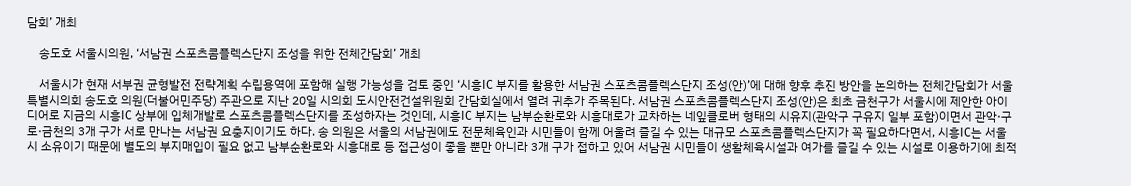담회’ 개최

    송도호 서울시의원, ‘서남권 스포츠콤플렉스단지 조성을 위한 전체간담회’ 개최

    서울시가 현재 서부권 균형발전 전략계획 수립용역에 포함해 실행 가능성을 검토 중인 ‘시흥IC 부지를 활용한 서남권 스포츠콤플렉스단지 조성(안)’에 대해 향후 추진 방안을 논의하는 전체간담회가 서울특별시의회 송도호 의원(더불어민주당) 주관으로 지난 20일 시의회 도시안전건설위원회 간담회실에서 열려 귀추가 주목된다. 서남권 스포츠콤플렉스단지 조성(안)은 최초 금천구가 서울시에 제안한 아이디어로 지금의 시흥IC 상부에 입체개발로 스포츠콤플렉스단지를 조성하자는 것인데, 시흥IC 부지는 남부순환로와 시흥대로가 교차하는 네잎클로버 형태의 시유지(관악구 구유지 일부 포함)이면서 관악·구로·금천의 3개 구가 서로 만나는 서남권 요충지이기도 하다. 송 의원은 서울의 서남권에도 전문체육인과 시민들이 함께 어울려 즐길 수 있는 대규모 스포츠콤플렉스단지가 꼭 필요하다면서, 시흥IC는 서울시 소유이기 때문에 별도의 부지매입이 필요 없고 남부순환로와 시흥대로 등 접근성이 좋을 뿐만 아니라 3개 구가 접하고 있어 서남권 시민들이 생활체육시설과 여가를 즐길 수 있는 시설로 이용하기에 최적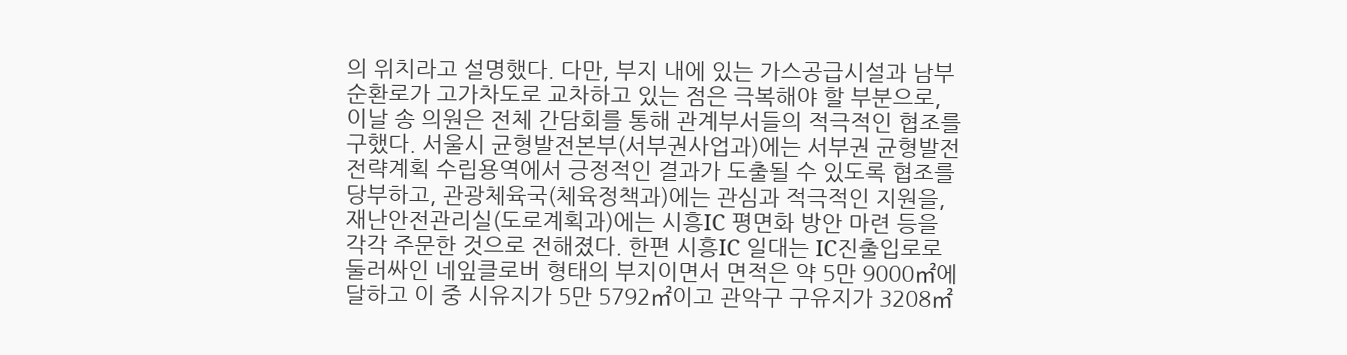의 위치라고 설명했다. 다만, 부지 내에 있는 가스공급시설과 남부순환로가 고가차도로 교차하고 있는 점은 극복해야 할 부분으로, 이날 송 의원은 전체 간담회를 통해 관계부서들의 적극적인 협조를 구했다. 서울시 균형발전본부(서부권사업과)에는 서부권 균형발전 전략계획 수립용역에서 긍정적인 결과가 도출될 수 있도록 협조를 당부하고, 관광체육국(체육정책과)에는 관심과 적극적인 지원을, 재난안전관리실(도로계획과)에는 시흥IC 평면화 방안 마련 등을 각각 주문한 것으로 전해졌다. 한편 시흥IC 일대는 IC진출입로로 둘러싸인 네잎클로버 형태의 부지이면서 면적은 약 5만 9000㎡에 달하고 이 중 시유지가 5만 5792㎡이고 관악구 구유지가 3208㎡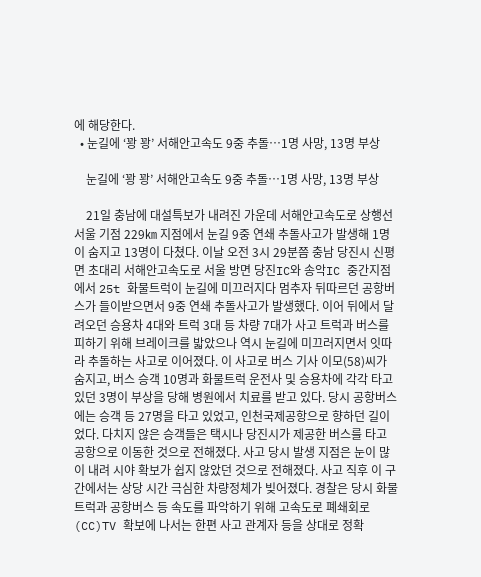에 해당한다.
  • 눈길에 ‘꽝 꽝’ 서해안고속도 9중 추돌…1명 사망, 13명 부상

    눈길에 ‘꽝 꽝’ 서해안고속도 9중 추돌…1명 사망, 13명 부상

    21일 충남에 대설특보가 내려진 가운데 서해안고속도로 상행선 서울 기점 229㎞ 지점에서 눈길 9중 연쇄 추돌사고가 발생해 1명이 숨지고 13명이 다쳤다. 이날 오전 3시 29분쯤 충남 당진시 신평면 초대리 서해안고속도로 서울 방면 당진IC와 송악IC 중간지점에서 25t 화물트럭이 눈길에 미끄러지다 멈추자 뒤따르던 공항버스가 들이받으면서 9중 연쇄 추돌사고가 발생했다. 이어 뒤에서 달려오던 승용차 4대와 트럭 3대 등 차량 7대가 사고 트럭과 버스를 피하기 위해 브레이크를 밟았으나 역시 눈길에 미끄러지면서 잇따라 추돌하는 사고로 이어졌다. 이 사고로 버스 기사 이모(58)씨가 숨지고, 버스 승객 10명과 화물트럭 운전사 및 승용차에 각각 타고 있던 3명이 부상을 당해 병원에서 치료를 받고 있다. 당시 공항버스에는 승객 등 27명을 타고 있었고, 인천국제공항으로 향하던 길이었다. 다치지 않은 승객들은 택시나 당진시가 제공한 버스를 타고 공항으로 이동한 것으로 전해졌다. 사고 당시 발생 지점은 눈이 많이 내려 시야 확보가 쉽지 않았던 것으로 전해졌다. 사고 직후 이 구간에서는 상당 시간 극심한 차량정체가 빚어졌다. 경찰은 당시 화물트럭과 공항버스 등 속도를 파악하기 위해 고속도로 폐쇄회로(CC)TV 확보에 나서는 한편 사고 관계자 등을 상대로 정확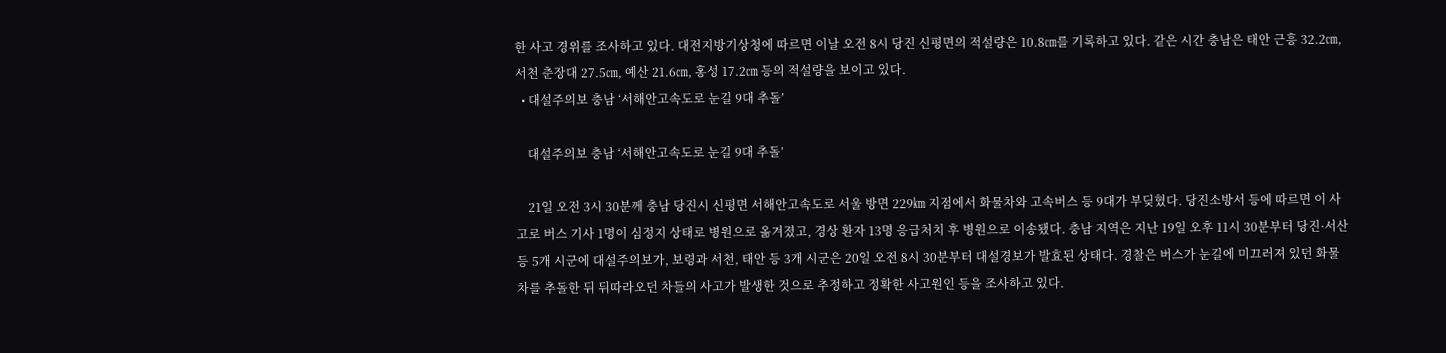한 사고 경위를 조사하고 있다. 대전지방기상청에 따르면 이날 오전 8시 당진 신평면의 적설량은 10.8㎝를 기록하고 있다. 같은 시간 충남은 태안 근흥 32.2㎝, 서천 춘장대 27.5㎝, 예산 21.6㎝, 홍성 17.2㎝ 등의 적설량을 보이고 있다.
  • 대설주의보 충남 ‘서해안고속도로 눈길 9대 추돌’

    대설주의보 충남 ‘서해안고속도로 눈길 9대 추돌’

    21일 오전 3시 30분께 충남 당진시 신평면 서해안고속도로 서울 방면 229㎞ 지점에서 화물차와 고속버스 등 9대가 부딪혔다. 당진소방서 등에 따르면 이 사고로 버스 기사 1명이 심정지 상태로 병원으로 옮겨졌고, 경상 환자 13명 응급처치 후 병원으로 이송됐다. 충남 지역은 지난 19일 오후 11시 30분부터 당진·서산 등 5개 시군에 대설주의보가, 보령과 서천, 태안 등 3개 시군은 20일 오전 8시 30분부터 대설경보가 발효된 상태다. 경찰은 버스가 눈길에 미끄러져 있던 화물차를 추돌한 뒤 뒤따라오던 차들의 사고가 발생한 것으로 추정하고 정확한 사고원인 등을 조사하고 있다.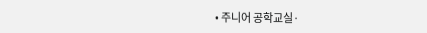• 주니어 공학교실·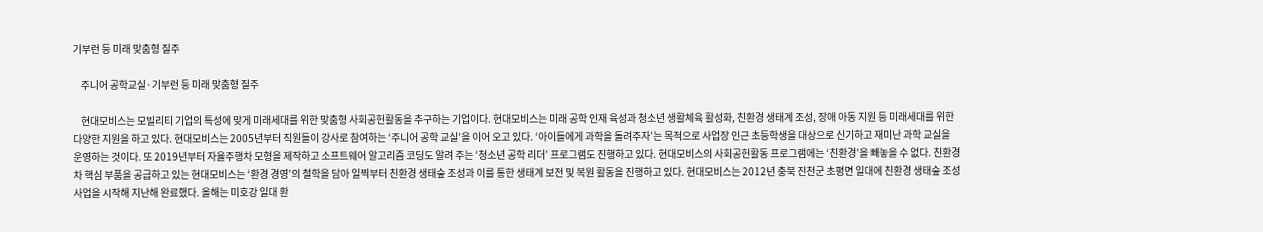기부런 등 미래 맞춤형 질주

    주니어 공학교실·기부런 등 미래 맞춤형 질주

    현대모비스는 모빌리티 기업의 특성에 맞게 미래세대를 위한 맞춤형 사회공헌활동을 추구하는 기업이다. 현대모비스는 미래 공학 인재 육성과 청소년 생활체육 활성화, 친환경 생태계 조성, 장애 아동 지원 등 미래세대를 위한 다양한 지원을 하고 있다. 현대모비스는 2005년부터 직원들이 강사로 참여하는 ‘주니어 공학 교실’을 이어 오고 있다. ‘아이들에게 과학을 돌려주자’는 목적으로 사업장 인근 초등학생을 대상으로 신기하고 재미난 과학 교실을 운영하는 것이다. 또 2019년부터 자율주행차 모형을 제작하고 소프트웨어 알고리즘 코딩도 알려 주는 ‘청소년 공학 리더’ 프로그램도 진행하고 있다. 현대모비스의 사회공헌활동 프로그램에는 ‘친환경’을 빼놓을 수 없다. 친환경 차 핵심 부품을 공급하고 있는 현대모비스는 ‘환경 경영’의 철학을 담아 일찍부터 친환경 생태숲 조성과 이를 통한 생태계 보전 및 복원 활동을 진행하고 있다. 현대모비스는 2012년 충북 진천군 초평면 일대에 친환경 생태숲 조성 사업을 시작해 지난해 완료했다. 올해는 미호강 일대 환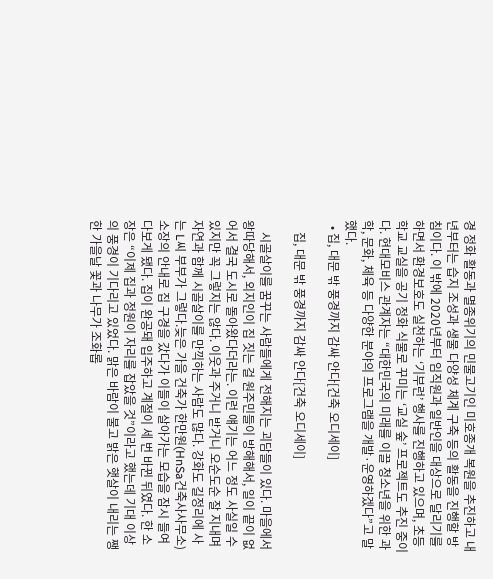경 정화 활동과 멸종위기의 민물고기인 미호종개 복원을 추진하고 내년부터는 습지 조성과 생물 다양성 체계 구축 등의 활동을 진행할 방침이다. 이 밖에 2020년부터 임직원과 일반인을 대상으로 달리기를 하면서 환경보호도 실천하는 ‘기부런’ 행사를 진행하고 있으며, 초등학교 교실을 공기 정화 식물로 꾸미는 ‘교실 숲’ 프로젝트도 추진 중이다. 현대모비스 관계자는 “대한민국의 미래를 이끌 청소년을 위한 과학, 문화, 체육 등 다양한 분야의 프로그램을 개발·운영하겠다”고 말했다.
  • 집, 대문 밖 풍경까지 감싸 안다[건축 오디세이]

    집, 대문 밖 풍경까지 감싸 안다[건축 오디세이]

    시골살이를 꿈꾸는 사람들에게 전해지는 괴담들이 있다. 마을에서 왕따당해서, 외지인이 집 짓는 걸 원주민들이 방해해서, 일이 끝이 없어서 결국 도시로 돌아왔다더라는. 이런 얘기는 어느 정도 사실일 수 있지만 꼭 그렇지는 않다. 이웃과 주거니 받거니 오순도순 잘 지내며 자연과 함께 시골살이를 만끽하는 사람도 많다. 강화도 길정리에 사는 L씨 부부가 그렇다.늦은 가을 건축가 한만원(HnSa건축사사무소) 소장의 안내로 집 구경을 갔다가 이들이 살아가는 모습을 잠시 들여다보게 됐다. 집이 완공돼 입주하고 계절이 세 번 바뀐 뒤였다. 한 소장은 “이제 집과 정원이 자리를 잡았을 것”이라고 했는데 기대 이상의 풍경이 기다리고 있었다. 맑은 바람이 불고 밝은 햇살이 내리는 쨍한 가을날 꽃과 나무가 조화롭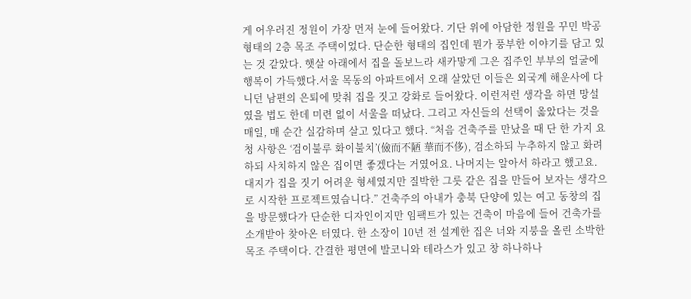게 어우러진 정원이 가장 먼저 눈에 들어왔다. 기단 위에 아담한 정원을 꾸민 박공 형태의 2층 목조 주택이었다. 단순한 형태의 집인데 뭔가 풍부한 이야기를 담고 있는 것 같았다. 햇살 아래에서 집을 돌보느라 새카맣게 그은 집주인 부부의 얼굴에 행복이 가득했다.서울 목동의 아파트에서 오래 살았던 이들은 외국계 해운사에 다니던 남편의 은퇴에 맞춰 집을 짓고 강화로 들어왔다. 이런저런 생각을 하면 망설였을 법도 한데 미련 없이 서울을 떠났다. 그리고 자신들의 선택이 옳았다는 것을 매일, 매 순간 실감하며 살고 있다고 했다. “처음 건축주를 만났을 때 단 한 가지 요청 사항은 ‘검이불루 화이불치’(儉而不陋 華而不侈), 검소하되 누추하지 않고 화려하되 사치하지 않은 집이면 좋겠다는 거였어요. 나머지는 알아서 하라고 했고요. 대지가 집을 짓기 어려운 형세였지만 질박한 그릇 같은 집을 만들어 보자는 생각으로 시작한 프로젝트였습니다.” 건축주의 아내가 충북 단양에 있는 여고 동창의 집을 방문했다가 단순한 디자인이지만 임팩트가 있는 건축이 마음에 들어 건축가를 소개받아 찾아온 터였다. 한 소장이 10년 전 설계한 집은 너와 지붕을 올린 소박한 목조 주택이다. 간결한 평면에 발코니와 테라스가 있고 창 하나하나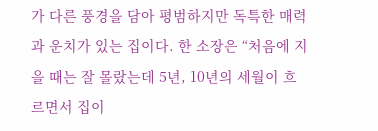가 다른 풍경을 담아 평범하지만 독특한 매력과 운치가 있는 집이다. 한 소장은 “처음에 지을 때는 잘 몰랐는데 5년, 10년의 세월이 흐르면서 집이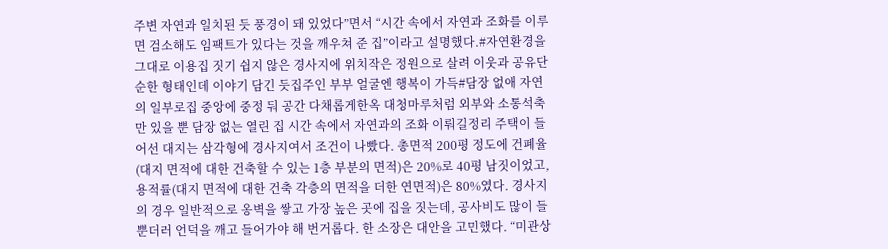주변 자연과 일치된 듯 풍경이 돼 있었다”면서 “시간 속에서 자연과 조화를 이루면 검소해도 임팩트가 있다는 것을 깨우쳐 준 집”이라고 설명했다.#자연환경을 그대로 이용집 짓기 쉽지 않은 경사지에 위치작은 정원으로 살려 이웃과 공유단순한 형태인데 이야기 담긴 듯집주인 부부 얼굴엔 행복이 가득#담장 없애 자연의 일부로집 중앙에 중정 둬 공간 다채롭게한옥 대청마루처럼 외부와 소통석축만 있을 뿐 담장 없는 열린 집 시간 속에서 자연과의 조화 이뤄길정리 주택이 들어선 대지는 삼각형에 경사지여서 조건이 나빴다. 총면적 200평 정도에 건폐율(대지 면적에 대한 건축할 수 있는 1층 부분의 면적)은 20%로 40평 남짓이었고, 용적률(대지 면적에 대한 건축 각층의 면적을 더한 연면적)은 80%였다. 경사지의 경우 일반적으로 옹벽을 쌓고 가장 높은 곳에 집을 짓는데, 공사비도 많이 들뿐더러 언덕을 깨고 들어가야 해 번거롭다. 한 소장은 대안을 고민했다. “미관상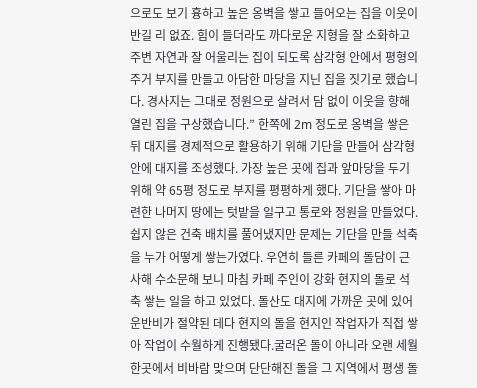으로도 보기 흉하고 높은 옹벽을 쌓고 들어오는 집을 이웃이 반길 리 없죠. 힘이 들더라도 까다로운 지형을 잘 소화하고 주변 자연과 잘 어울리는 집이 되도록 삼각형 안에서 평형의 주거 부지를 만들고 아담한 마당을 지닌 집을 짓기로 했습니다. 경사지는 그대로 정원으로 살려서 담 없이 이웃을 향해 열린 집을 구상했습니다.” 한쪽에 2m 정도로 옹벽을 쌓은 뒤 대지를 경제적으로 활용하기 위해 기단을 만들어 삼각형 안에 대지를 조성했다. 가장 높은 곳에 집과 앞마당을 두기 위해 약 65평 정도로 부지를 평평하게 했다. 기단을 쌓아 마련한 나머지 땅에는 텃밭을 일구고 통로와 정원을 만들었다. 쉽지 않은 건축 배치를 풀어냈지만 문제는 기단을 만들 석축을 누가 어떻게 쌓는가였다. 우연히 들른 카페의 돌담이 근사해 수소문해 보니 마침 카페 주인이 강화 현지의 돌로 석축 쌓는 일을 하고 있었다. 돌산도 대지에 가까운 곳에 있어 운반비가 절약된 데다 현지의 돌을 현지인 작업자가 직접 쌓아 작업이 수월하게 진행됐다.굴러온 돌이 아니라 오랜 세월 한곳에서 비바람 맞으며 단단해진 돌을 그 지역에서 평생 돌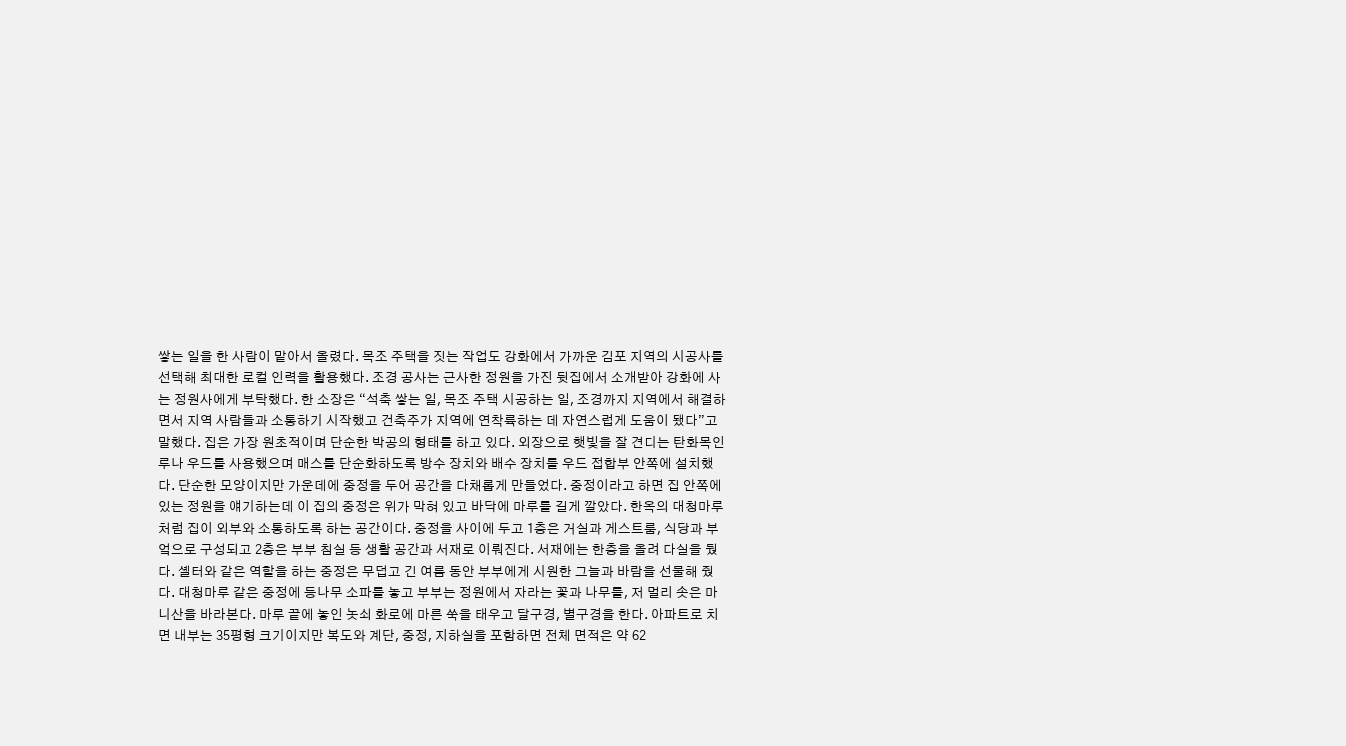쌓는 일을 한 사람이 맡아서 올렸다. 목조 주택을 짓는 작업도 강화에서 가까운 김포 지역의 시공사를 선택해 최대한 로컬 인력을 활용했다. 조경 공사는 근사한 정원을 가진 뒷집에서 소개받아 강화에 사는 정원사에게 부탁했다. 한 소장은 “석축 쌓는 일, 목조 주택 시공하는 일, 조경까지 지역에서 해결하면서 지역 사람들과 소통하기 시작했고 건축주가 지역에 연착륙하는 데 자연스럽게 도움이 됐다”고 말했다. 집은 가장 원초적이며 단순한 박공의 형태를 하고 있다. 외장으로 햇빛을 잘 견디는 탄화목인 루나 우드를 사용했으며 매스를 단순화하도록 방수 장치와 배수 장치를 우드 접합부 안쪽에 설치했다. 단순한 모양이지만 가운데에 중정을 두어 공간을 다채롭게 만들었다. 중정이라고 하면 집 안쪽에 있는 정원을 얘기하는데 이 집의 중정은 위가 막혀 있고 바닥에 마루를 길게 깔았다. 한옥의 대청마루처럼 집이 외부와 소통하도록 하는 공간이다. 중정을 사이에 두고 1층은 거실과 게스트룸, 식당과 부엌으로 구성되고 2층은 부부 침실 등 생활 공간과 서재로 이뤄진다. 서재에는 한층을 올려 다실을 뒀다. 셸터와 같은 역할을 하는 중정은 무덥고 긴 여름 동안 부부에게 시원한 그늘과 바람을 선물해 줬다. 대청마루 같은 중정에 등나무 소파를 놓고 부부는 정원에서 자라는 꽃과 나무를, 저 멀리 솟은 마니산을 바라본다. 마루 끝에 놓인 놋쇠 화로에 마른 쑥을 태우고 달구경, 별구경을 한다. 아파트로 치면 내부는 35평형 크기이지만 복도와 계단, 중정, 지하실을 포함하면 전체 면적은 약 62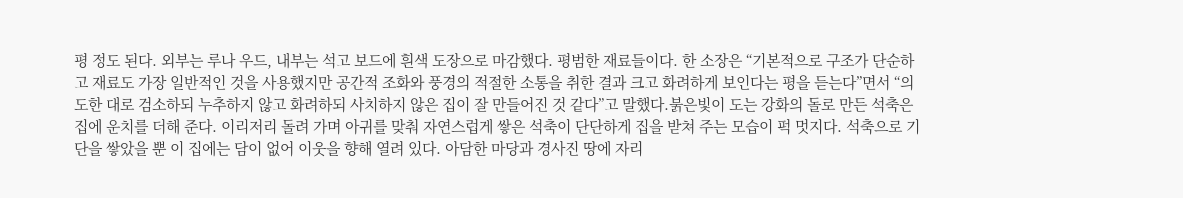평 정도 된다. 외부는 루나 우드, 내부는 석고 보드에 흰색 도장으로 마감했다. 평범한 재료들이다. 한 소장은 “기본적으로 구조가 단순하고 재료도 가장 일반적인 것을 사용했지만 공간적 조화와 풍경의 적절한 소통을 취한 결과 크고 화려하게 보인다는 평을 듣는다”면서 “의도한 대로 검소하되 누추하지 않고 화려하되 사치하지 않은 집이 잘 만들어진 것 같다”고 말했다.붉은빛이 도는 강화의 돌로 만든 석축은 집에 운치를 더해 준다. 이리저리 돌려 가며 아귀를 맞춰 자연스럽게 쌓은 석축이 단단하게 집을 받쳐 주는 모습이 퍽 멋지다. 석축으로 기단을 쌓았을 뿐 이 집에는 담이 없어 이웃을 향해 열려 있다. 아담한 마당과 경사진 땅에 자리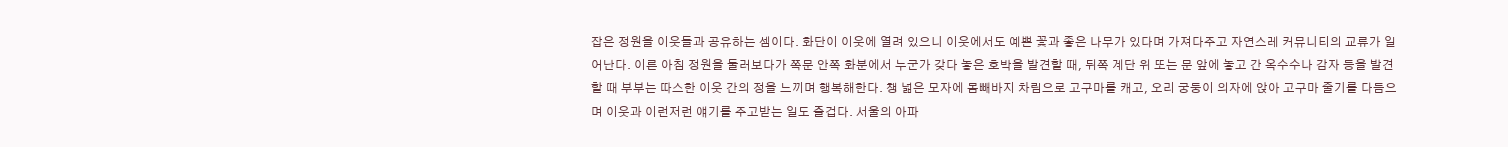잡은 정원을 이웃들과 공유하는 셈이다. 화단이 이웃에 열려 있으니 이웃에서도 예쁜 꽃과 좋은 나무가 있다며 가져다주고 자연스레 커뮤니티의 교류가 일어난다. 이른 아침 정원을 둘러보다가 쪽문 안쪽 화분에서 누군가 갖다 놓은 호박을 발견할 때, 뒤쪽 계단 위 또는 문 앞에 놓고 간 옥수수나 감자 등을 발견할 때 부부는 따스한 이웃 간의 정을 느끼며 행복해한다. 챙 넓은 모자에 몸빼바지 차림으로 고구마를 캐고, 오리 궁둥이 의자에 앉아 고구마 줄기를 다듬으며 이웃과 이런저런 얘기를 주고받는 일도 즐겁다. 서울의 아파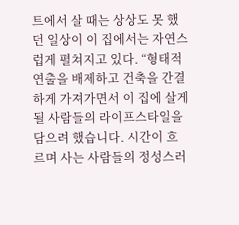트에서 살 때는 상상도 못 했던 일상이 이 집에서는 자연스럽게 펼쳐지고 있다. “형태적 연출을 배제하고 건축을 간결하게 가져가면서 이 집에 살게 될 사람들의 라이프스타일을 담으려 했습니다. 시간이 흐르며 사는 사람들의 정성스러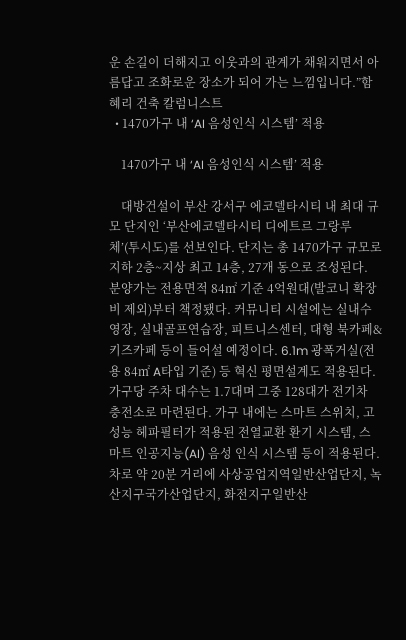운 손길이 더해지고 이웃과의 관계가 채워지면서 아름답고 조화로운 장소가 되어 가는 느낌입니다.”함혜리 건축 칼럼니스트
  • 1470가구 내 ‘AI 음성인식 시스템’ 적용

    1470가구 내 ‘AI 음성인식 시스템’ 적용

    대방건설이 부산 강서구 에코델타시티 내 최대 규모 단지인 ‘부산에코델타시티 디에트르 그랑루체’(투시도)를 선보인다. 단지는 총 1470가구 규모로 지하 2층~지상 최고 14층, 27개 동으로 조성된다. 분양가는 전용면적 84㎡ 기준 4억원대(발코니 확장비 제외)부터 책정됐다. 커뮤니티 시설에는 실내수영장, 실내골프연습장, 피트니스센터, 대형 북카페&키즈카페 등이 들어설 예정이다. 6.1m 광폭거실(전용 84㎡ A타입 기준) 등 혁신 평면설계도 적용된다. 가구당 주차 대수는 1.7대며 그중 128대가 전기차 충전소로 마련된다. 가구 내에는 스마트 스위치, 고성능 헤파필터가 적용된 전열교환 환기 시스템, 스마트 인공지능(AI) 음성 인식 시스템 등이 적용된다. 차로 약 20분 거리에 사상공업지역일반산업단지, 녹산지구국가산업단지, 화전지구일반산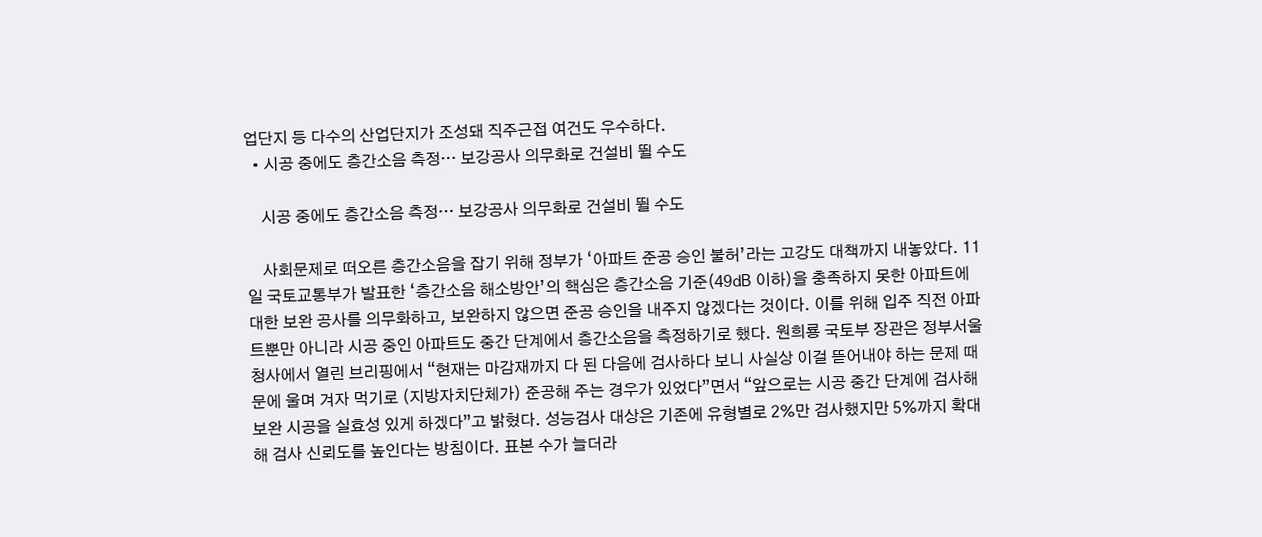업단지 등 다수의 산업단지가 조성돼 직주근접 여건도 우수하다.
  • 시공 중에도 층간소음 측정… 보강공사 의무화로 건설비 뛸 수도

    시공 중에도 층간소음 측정… 보강공사 의무화로 건설비 뛸 수도

    사회문제로 떠오른 층간소음을 잡기 위해 정부가 ‘아파트 준공 승인 불허’라는 고강도 대책까지 내놓았다. 11일 국토교통부가 발표한 ‘층간소음 해소방안’의 핵심은 층간소음 기준(49㏈ 이하)을 충족하지 못한 아파트에 대한 보완 공사를 의무화하고, 보완하지 않으면 준공 승인을 내주지 않겠다는 것이다. 이를 위해 입주 직전 아파트뿐만 아니라 시공 중인 아파트도 중간 단계에서 층간소음을 측정하기로 했다. 원희룡 국토부 장관은 정부서울청사에서 열린 브리핑에서 “현재는 마감재까지 다 된 다음에 검사하다 보니 사실상 이걸 뜯어내야 하는 문제 때문에 울며 겨자 먹기로 (지방자치단체가) 준공해 주는 경우가 있었다”면서 “앞으로는 시공 중간 단계에 검사해 보완 시공을 실효성 있게 하겠다”고 밝혔다. 성능검사 대상은 기존에 유형별로 2%만 검사했지만 5%까지 확대해 검사 신뢰도를 높인다는 방침이다. 표본 수가 늘더라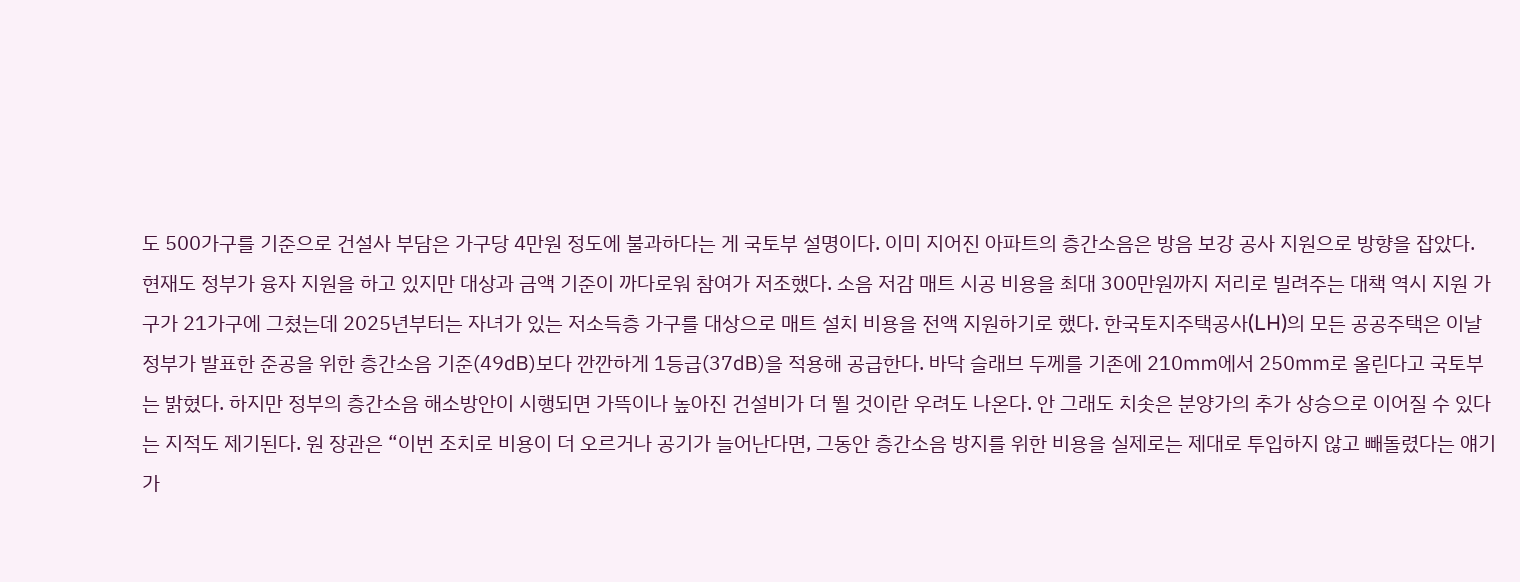도 500가구를 기준으로 건설사 부담은 가구당 4만원 정도에 불과하다는 게 국토부 설명이다. 이미 지어진 아파트의 층간소음은 방음 보강 공사 지원으로 방향을 잡았다. 현재도 정부가 융자 지원을 하고 있지만 대상과 금액 기준이 까다로워 참여가 저조했다. 소음 저감 매트 시공 비용을 최대 300만원까지 저리로 빌려주는 대책 역시 지원 가구가 21가구에 그쳤는데 2025년부터는 자녀가 있는 저소득층 가구를 대상으로 매트 설치 비용을 전액 지원하기로 했다. 한국토지주택공사(LH)의 모든 공공주택은 이날 정부가 발표한 준공을 위한 층간소음 기준(49㏈)보다 깐깐하게 1등급(37㏈)을 적용해 공급한다. 바닥 슬래브 두께를 기존에 210㎜에서 250㎜로 올린다고 국토부는 밝혔다. 하지만 정부의 층간소음 해소방안이 시행되면 가뜩이나 높아진 건설비가 더 뛸 것이란 우려도 나온다. 안 그래도 치솟은 분양가의 추가 상승으로 이어질 수 있다는 지적도 제기된다. 원 장관은 “이번 조치로 비용이 더 오르거나 공기가 늘어난다면, 그동안 층간소음 방지를 위한 비용을 실제로는 제대로 투입하지 않고 빼돌렸다는 얘기가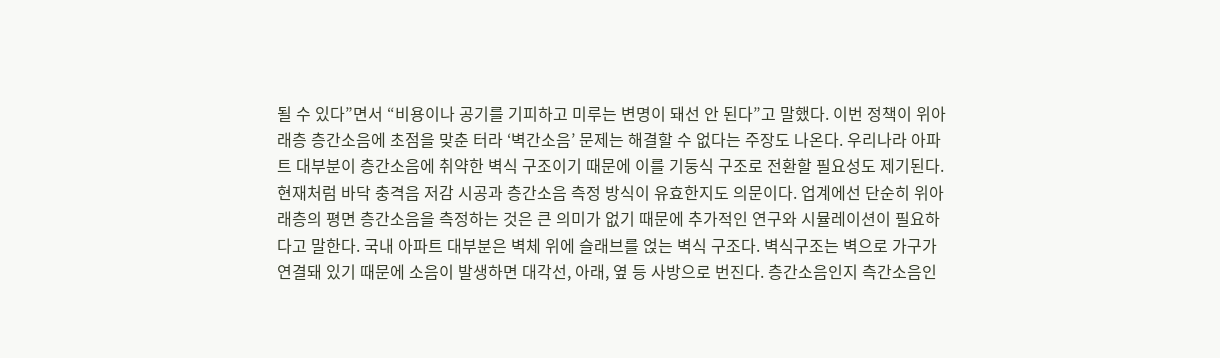될 수 있다”면서 “비용이나 공기를 기피하고 미루는 변명이 돼선 안 된다”고 말했다. 이번 정책이 위아래층 층간소음에 초점을 맞춘 터라 ‘벽간소음’ 문제는 해결할 수 없다는 주장도 나온다. 우리나라 아파트 대부분이 층간소음에 취약한 벽식 구조이기 때문에 이를 기둥식 구조로 전환할 필요성도 제기된다. 현재처럼 바닥 충격음 저감 시공과 층간소음 측정 방식이 유효한지도 의문이다. 업계에선 단순히 위아래층의 평면 층간소음을 측정하는 것은 큰 의미가 없기 때문에 추가적인 연구와 시뮬레이션이 필요하다고 말한다. 국내 아파트 대부분은 벽체 위에 슬래브를 얹는 벽식 구조다. 벽식구조는 벽으로 가구가 연결돼 있기 때문에 소음이 발생하면 대각선, 아래, 옆 등 사방으로 번진다. 층간소음인지 측간소음인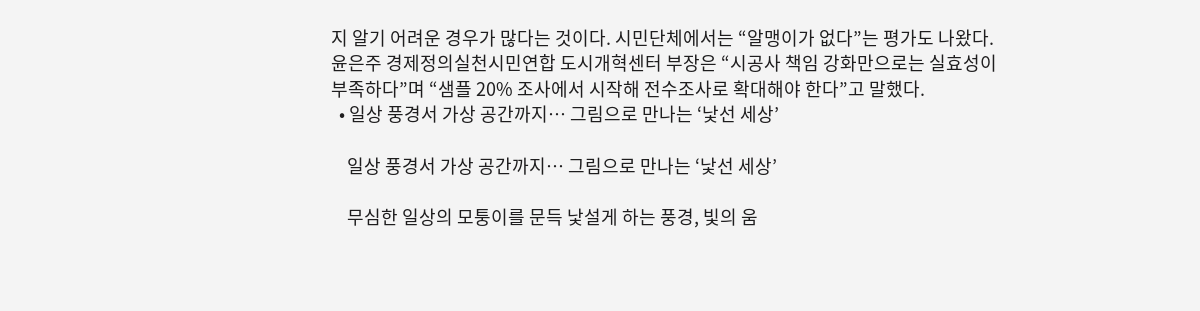지 알기 어려운 경우가 많다는 것이다. 시민단체에서는 “알맹이가 없다”는 평가도 나왔다. 윤은주 경제정의실천시민연합 도시개혁센터 부장은 “시공사 책임 강화만으로는 실효성이 부족하다”며 “샘플 20% 조사에서 시작해 전수조사로 확대해야 한다”고 말했다.
  • 일상 풍경서 가상 공간까지… 그림으로 만나는 ‘낯선 세상’

    일상 풍경서 가상 공간까지… 그림으로 만나는 ‘낯선 세상’

    무심한 일상의 모퉁이를 문득 낯설게 하는 풍경, 빛의 움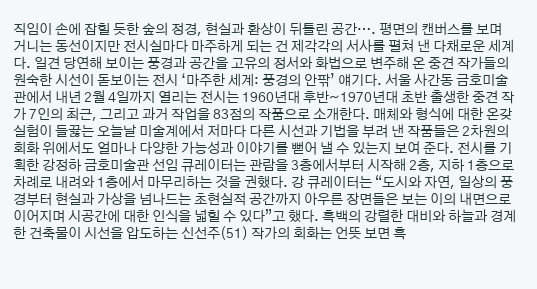직임이 손에 잡힐 듯한 숲의 정경, 현실과 환상이 뒤틀린 공간…. 평면의 캔버스를 보며 거니는 동선이지만 전시실마다 마주하게 되는 건 제각각의 서사를 펼쳐 낸 다채로운 세계다. 일견 당연해 보이는 풍경과 공간을 고유의 정서와 화법으로 변주해 온 중견 작가들의 원숙한 시선이 돋보이는 전시 ‘마주한 세계: 풍경의 안팎’ 얘기다. 서울 사간동 금호미술관에서 내년 2월 4일까지 열리는 전시는 1960년대 후반~1970년대 초반 출생한 중견 작가 7인의 최근, 그리고 과거 작업을 83점의 작품으로 소개한다. 매체와 형식에 대한 온갖 실험이 들끓는 오늘날 미술계에서 저마다 다른 시선과 기법을 부려 낸 작품들은 2차원의 회화 위에서도 얼마나 다양한 가능성과 이야기를 뻗어 낼 수 있는지 보여 준다. 전시를 기획한 강정하 금호미술관 선임 큐레이터는 관람을 3층에서부터 시작해 2층, 지하 1층으로 차례로 내려와 1층에서 마무리하는 것을 권했다. 강 큐레이터는 “도시와 자연, 일상의 풍경부터 현실과 가상을 넘나드는 초현실적 공간까지 아우른 장면들은 보는 이의 내면으로 이어지며 시공간에 대한 인식을 넓힐 수 있다”고 했다. 흑백의 강렬한 대비와 하늘과 경계한 건축물이 시선을 압도하는 신선주(51) 작가의 회화는 언뜻 보면 흑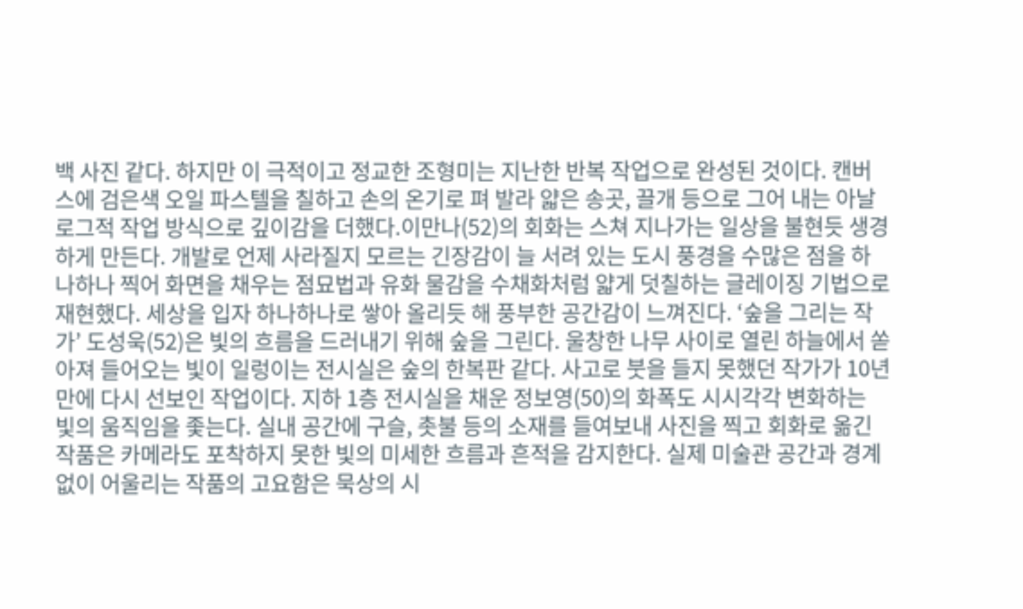백 사진 같다. 하지만 이 극적이고 정교한 조형미는 지난한 반복 작업으로 완성된 것이다. 캔버스에 검은색 오일 파스텔을 칠하고 손의 온기로 펴 발라 얇은 송곳, 끌개 등으로 그어 내는 아날로그적 작업 방식으로 깊이감을 더했다.이만나(52)의 회화는 스쳐 지나가는 일상을 불현듯 생경하게 만든다. 개발로 언제 사라질지 모르는 긴장감이 늘 서려 있는 도시 풍경을 수많은 점을 하나하나 찍어 화면을 채우는 점묘법과 유화 물감을 수채화처럼 얇게 덧칠하는 글레이징 기법으로 재현했다. 세상을 입자 하나하나로 쌓아 올리듯 해 풍부한 공간감이 느껴진다. ‘숲을 그리는 작가’ 도성욱(52)은 빛의 흐름을 드러내기 위해 숲을 그린다. 울창한 나무 사이로 열린 하늘에서 쏟아져 들어오는 빛이 일렁이는 전시실은 숲의 한복판 같다. 사고로 붓을 들지 못했던 작가가 10년 만에 다시 선보인 작업이다. 지하 1층 전시실을 채운 정보영(50)의 화폭도 시시각각 변화하는 빛의 움직임을 좇는다. 실내 공간에 구슬, 촛불 등의 소재를 들여보내 사진을 찍고 회화로 옮긴 작품은 카메라도 포착하지 못한 빛의 미세한 흐름과 흔적을 감지한다. 실제 미술관 공간과 경계 없이 어울리는 작품의 고요함은 묵상의 시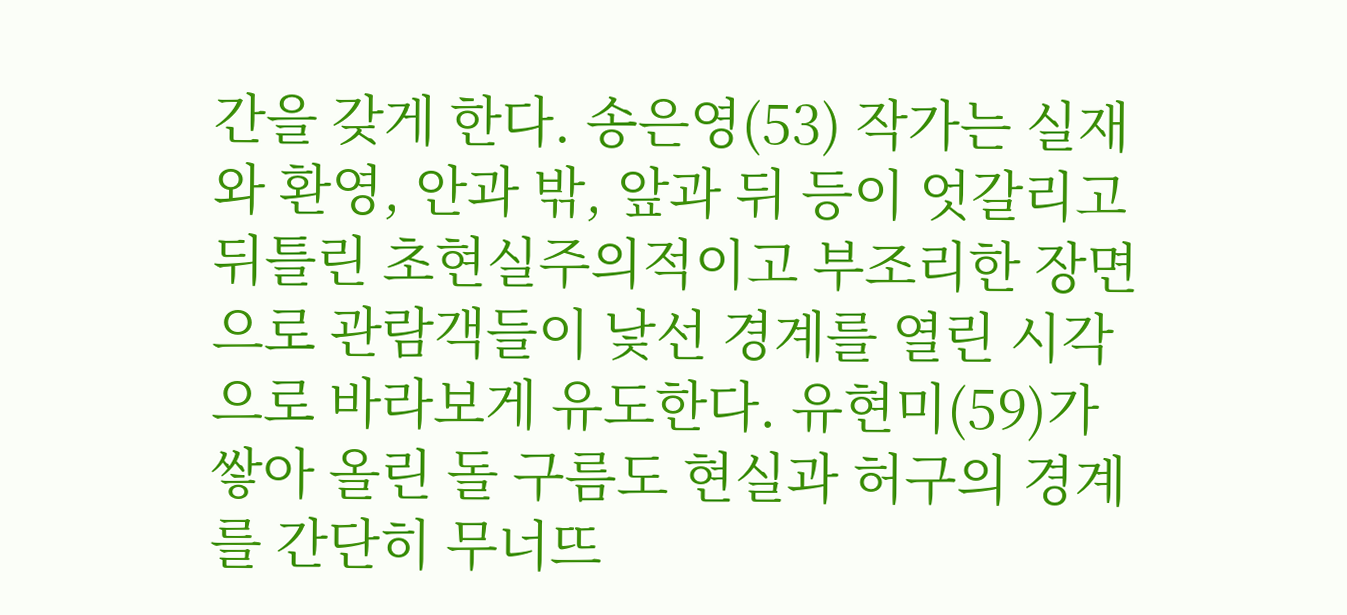간을 갖게 한다. 송은영(53) 작가는 실재와 환영, 안과 밖, 앞과 뒤 등이 엇갈리고 뒤틀린 초현실주의적이고 부조리한 장면으로 관람객들이 낯선 경계를 열린 시각으로 바라보게 유도한다. 유현미(59)가 쌓아 올린 돌 구름도 현실과 허구의 경계를 간단히 무너뜨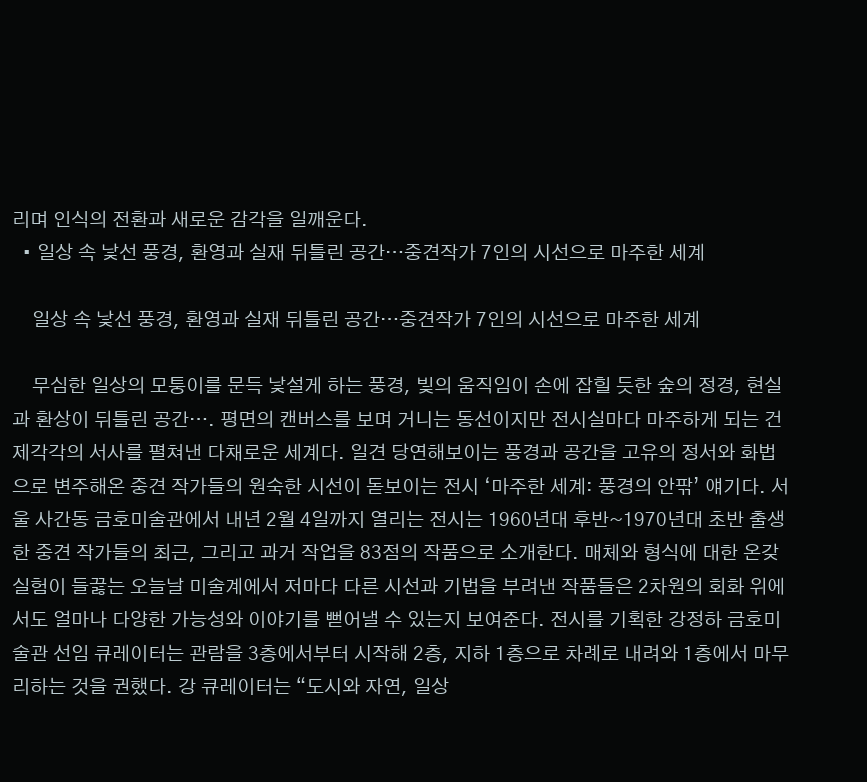리며 인식의 전환과 새로운 감각을 일깨운다.
  • 일상 속 낯선 풍경, 환영과 실재 뒤틀린 공간…중견작가 7인의 시선으로 마주한 세계

    일상 속 낯선 풍경, 환영과 실재 뒤틀린 공간…중견작가 7인의 시선으로 마주한 세계

    무심한 일상의 모퉁이를 문득 낯설게 하는 풍경, 빛의 움직임이 손에 잡힐 듯한 숲의 정경, 현실과 환상이 뒤틀린 공간…. 평면의 캔버스를 보며 거니는 동선이지만 전시실마다 마주하게 되는 건 제각각의 서사를 펼쳐낸 다채로운 세계다. 일견 당연해보이는 풍경과 공간을 고유의 정서와 화법으로 변주해온 중견 작가들의 원숙한 시선이 돋보이는 전시 ‘마주한 세계: 풍경의 안팎’ 얘기다. 서울 사간동 금호미술관에서 내년 2월 4일까지 열리는 전시는 1960년대 후반~1970년대 초반 출생한 중견 작가들의 최근, 그리고 과거 작업을 83점의 작품으로 소개한다. 매체와 형식에 대한 온갖 실험이 들끓는 오늘날 미술계에서 저마다 다른 시선과 기법을 부려낸 작품들은 2차원의 회화 위에서도 얼마나 다양한 가능성와 이야기를 뻗어낼 수 있는지 보여준다. 전시를 기획한 강정하 금호미술관 선임 큐레이터는 관람을 3층에서부터 시작해 2층, 지하 1층으로 차례로 내려와 1층에서 마무리하는 것을 권했다. 강 큐레이터는 “도시와 자연, 일상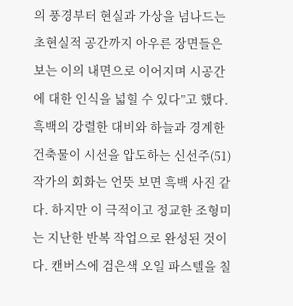의 풍경부터 현실과 가상을 넘나드는 초현실적 공간까지 아우른 장면들은 보는 이의 내면으로 이어지며 시공간에 대한 인식을 넓힐 수 있다”고 했다.흑백의 강렬한 대비와 하늘과 경계한 건축물이 시선을 압도하는 신선주(51) 작가의 회화는 언뜻 보면 흑백 사진 같다. 하지만 이 극적이고 정교한 조형미는 지난한 반복 작업으로 완성된 것이다. 캔버스에 검은색 오일 파스텔을 칠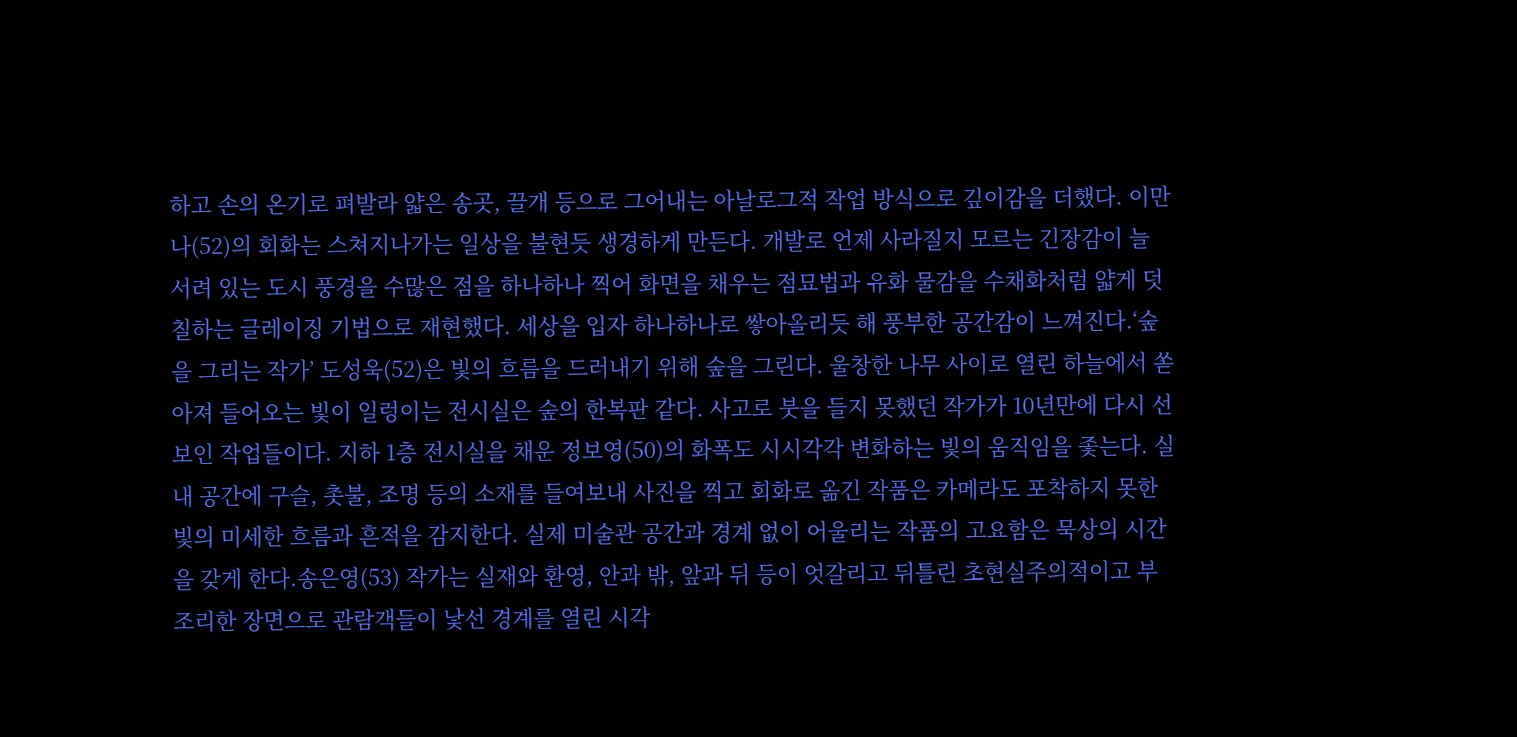하고 손의 온기로 펴발라 얇은 송곳, 끌개 등으로 그어내는 아날로그적 작업 방식으로 깊이감을 더했다. 이만나(52)의 회화는 스쳐지나가는 일상을 불현듯 생경하게 만든다. 개발로 언제 사라질지 모르는 긴장감이 늘 서려 있는 도시 풍경을 수많은 점을 하나하나 찍어 화면을 채우는 점묘법과 유화 물감을 수채화처럼 얇게 덧칠하는 글레이징 기법으로 재현했다. 세상을 입자 하나하나로 쌓아올리듯 해 풍부한 공간감이 느껴진다.‘숲을 그리는 작가’ 도성욱(52)은 빛의 흐름을 드러내기 위해 숲을 그린다. 울창한 나무 사이로 열린 하늘에서 쏟아져 들어오는 빛이 일렁이는 전시실은 숲의 한복판 같다. 사고로 붓을 들지 못했던 작가가 10년만에 다시 선보인 작업들이다. 지하 1층 전시실을 채운 정보영(50)의 화폭도 시시각각 변화하는 빛의 움직임을 좇는다. 실내 공간에 구슬, 촛불, 조명 등의 소재를 들여보내 사진을 찍고 회화로 옮긴 작품은 카메라도 포착하지 못한 빛의 미세한 흐름과 흔적을 감지한다. 실제 미술관 공간과 경계 없이 어울리는 작품의 고요함은 묵상의 시간을 갖게 한다.송은영(53) 작가는 실재와 환영, 안과 밖, 앞과 뒤 등이 엇갈리고 뒤틀린 초현실주의적이고 부조리한 장면으로 관람객들이 낯선 경계를 열린 시각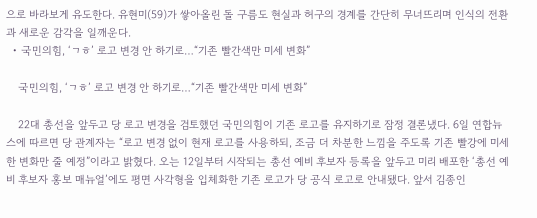으로 바라보게 유도한다. 유현미(59)가 쌓아올린 돌 구름도 현실과 허구의 경계를 간단히 무너뜨리며 인식의 전환과 새로운 감각을 일깨운다.
  • 국민의힘, ‘ㄱㅎ’ 로고 변경 안 하기로…“기존 빨간색만 미세 변화”

    국민의힘, ‘ㄱㅎ’ 로고 변경 안 하기로…“기존 빨간색만 미세 변화”

    22대 총선을 앞두고 당 로고 변경을 검토했던 국민의힘이 기존 로고를 유지하기로 잠정 결론냈다. 6일 연합뉴스에 따르면 당 관계자는 “로고 변경 없이 현재 로고를 사용하되, 조금 더 차분한 느낌을 주도록 기존 빨강에 미세한 변화만 줄 예정”이라고 밝혔다. 오는 12일부터 시작되는 총선 예비 후보자 등록을 앞두고 미리 배포한 ‘총선 예비 후보자 홍보 매뉴얼’에도 평면 사각형을 입체화한 기존 로고가 당 공식 로고로 안내됐다. 앞서 김종인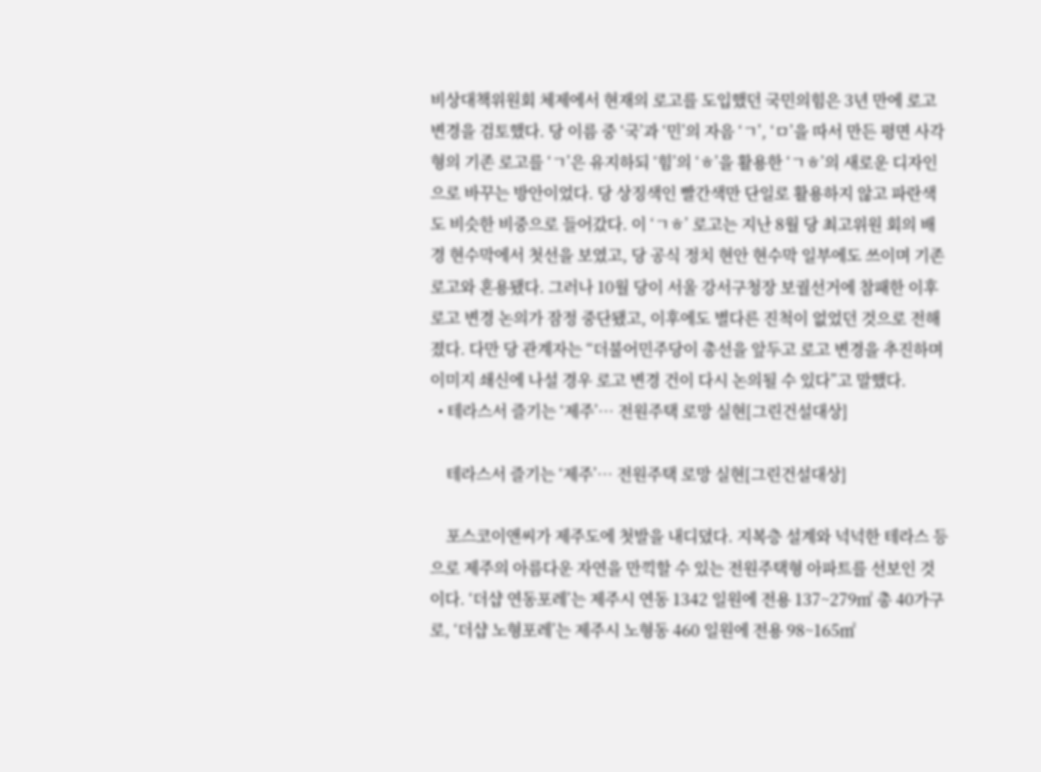비상대책위원회 체제에서 현재의 로고를 도입했던 국민의힘은 3년 만에 로고 변경을 검토했다. 당 이름 중 ‘국’과 ‘민’의 자음 ‘ㄱ’, ‘ㅁ’을 따서 만든 평면 사각형의 기존 로고를 ‘ㄱ’은 유지하되 ‘힘’의 ‘ㅎ’을 활용한 ‘ㄱㅎ’의 새로운 디자인으로 바꾸는 방안이었다. 당 상징색인 빨간색만 단일로 활용하지 않고 파란색도 비슷한 비중으로 들어갔다. 이 ‘ㄱㅎ’ 로고는 지난 8월 당 최고위원 회의 배경 현수막에서 첫선을 보였고, 당 공식 정치 현안 현수막 일부에도 쓰이며 기존 로고와 혼용됐다. 그러나 10월 당이 서울 강서구청장 보궐선거에 참패한 이후 로고 변경 논의가 잠정 중단됐고, 이후에도 별다른 진척이 없었던 것으로 전해졌다. 다만 당 관계자는 “더불어민주당이 총선을 앞두고 로고 변경을 추진하며 이미지 쇄신에 나설 경우 로고 변경 건이 다시 논의될 수 있다”고 말했다.
  • 테라스서 즐기는 ‘제주’… 전원주택 로망 실현[그린건설대상]

    테라스서 즐기는 ‘제주’… 전원주택 로망 실현[그린건설대상]

    포스코이앤씨가 제주도에 첫발을 내디뎠다. 지복층 설계와 넉넉한 테라스 등으로 제주의 아름다운 자연을 만끽할 수 있는 전원주택형 아파트를 선보인 것이다. ‘더샵 연동포레’는 제주시 연동 1342 일원에 전용 137~279㎡ 총 40가구로, ‘더샵 노형포레’는 제주시 노형동 460 일원에 전용 98~165㎡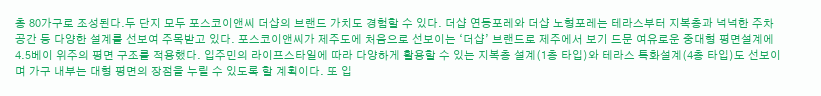총 80가구로 조성된다.두 단지 모두 포스코이앤씨 더샵의 브랜드 가치도 경험할 수 있다. 더샵 연동포레와 더샵 노형포레는 테라스부터 지복층과 넉넉한 주차공간 등 다양한 설계를 선보여 주목받고 있다. 포스코이앤씨가 제주도에 처음으로 선보이는 ‘더샵’ 브랜드로 제주에서 보기 드문 여유로운 중대형 평면설계에 4.5베이 위주의 평면 구조를 적용했다. 입주민의 라이프스타일에 따라 다양하게 활용할 수 있는 지복층 설계(1층 타입)와 테라스 특화설계(4층 타입)도 선보이며 가구 내부는 대형 평면의 장점을 누릴 수 있도록 할 계획이다. 또 입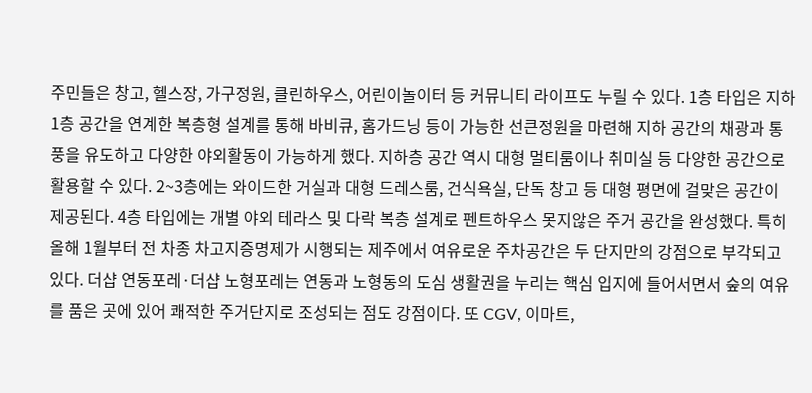주민들은 창고, 헬스장, 가구정원, 클린하우스, 어린이놀이터 등 커뮤니티 라이프도 누릴 수 있다. 1층 타입은 지하 1층 공간을 연계한 복층형 설계를 통해 바비큐, 홈가드닝 등이 가능한 선큰정원을 마련해 지하 공간의 채광과 통풍을 유도하고 다양한 야외활동이 가능하게 했다. 지하층 공간 역시 대형 멀티룸이나 취미실 등 다양한 공간으로 활용할 수 있다. 2~3층에는 와이드한 거실과 대형 드레스룸, 건식욕실, 단독 창고 등 대형 평면에 걸맞은 공간이 제공된다. 4층 타입에는 개별 야외 테라스 및 다락 복층 설계로 펜트하우스 못지않은 주거 공간을 완성했다. 특히 올해 1월부터 전 차종 차고지증명제가 시행되는 제주에서 여유로운 주차공간은 두 단지만의 강점으로 부각되고 있다. 더샵 연동포레·더샵 노형포레는 연동과 노형동의 도심 생활권을 누리는 핵심 입지에 들어서면서 숲의 여유를 품은 곳에 있어 쾌적한 주거단지로 조성되는 점도 강점이다. 또 CGV, 이마트,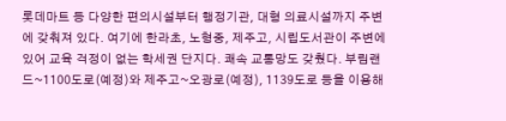롯데마트 등 다양한 편의시설부터 행정기관, 대형 의료시설까지 주변에 갖춰져 있다. 여기에 한라초, 노형중, 제주고, 시립도서관이 주변에 있어 교육 걱정이 없는 학세권 단지다. 쾌속 교통망도 갖췄다. 부림랜드~1100도로(예정)와 제주고~오광로(예정), 1139도로 등을 이용해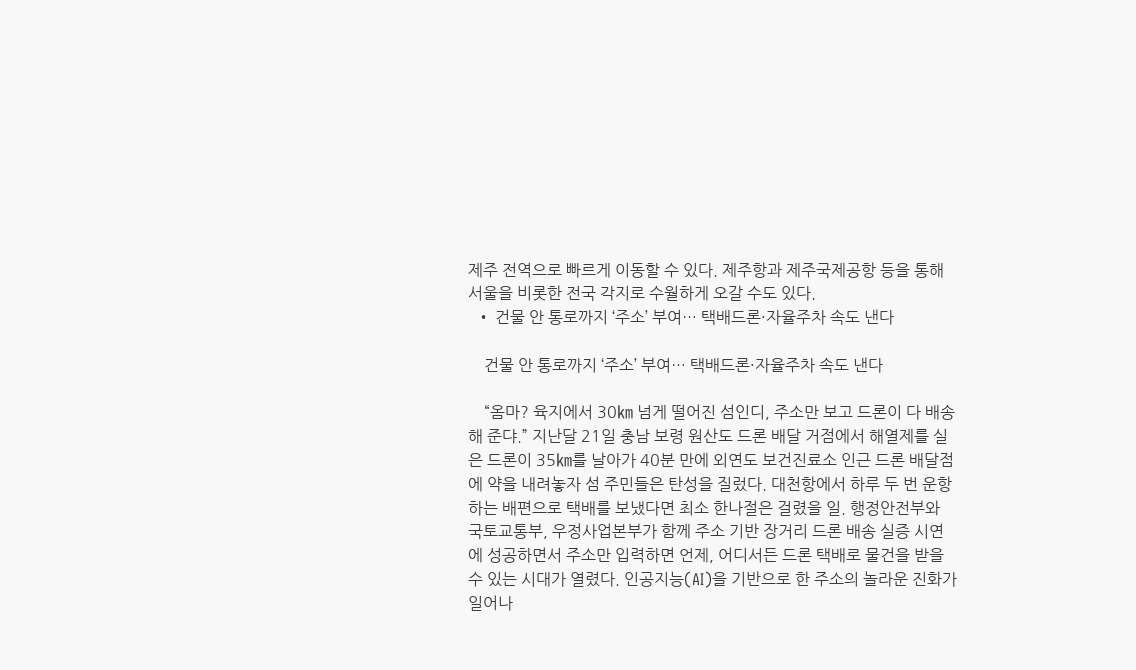제주 전역으로 빠르게 이동할 수 있다. 제주항과 제주국제공항 등을 통해 서울을 비롯한 전국 각지로 수월하게 오갈 수도 있다.
  • 건물 안 통로까지 ‘주소’ 부여… 택배드론·자율주차 속도 낸다

    건물 안 통로까지 ‘주소’ 부여… 택배드론·자율주차 속도 낸다

    “옴마? 육지에서 30㎞ 넘게 떨어진 섬인디, 주소만 보고 드론이 다 배송해 준댜.” 지난달 21일 충남 보령 원산도 드론 배달 거점에서 해열제를 실은 드론이 35㎞를 날아가 40분 만에 외연도 보건진료소 인근 드론 배달점에 약을 내려놓자 섬 주민들은 탄성을 질렀다. 대천항에서 하루 두 번 운항하는 배편으로 택배를 보냈다면 최소 한나절은 걸렸을 일. 행정안전부와 국토교통부, 우정사업본부가 함께 주소 기반 장거리 드론 배송 실증 시연에 성공하면서 주소만 입력하면 언제, 어디서든 드론 택배로 물건을 받을 수 있는 시대가 열렸다. 인공지능(AI)을 기반으로 한 주소의 놀라운 진화가 일어나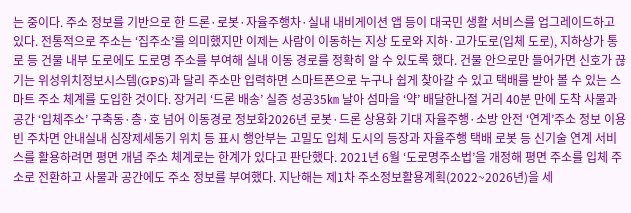는 중이다. 주소 정보를 기반으로 한 드론·로봇·자율주행차·실내 내비게이션 앱 등이 대국민 생활 서비스를 업그레이드하고 있다. 전통적으로 주소는 ‘집주소’를 의미했지만 이제는 사람이 이동하는 지상 도로와 지하·고가도로(입체 도로), 지하상가 통로 등 건물 내부 도로에도 도로명 주소를 부여해 실내 이동 경로를 정확히 알 수 있도록 했다. 건물 안으로만 들어가면 신호가 끊기는 위성위치정보시스템(GPS)과 달리 주소만 입력하면 스마트폰으로 누구나 쉽게 찾아갈 수 있고 택배를 받아 볼 수 있는 스마트 주소 체계를 도입한 것이다. 장거리 ‘드론 배송’ 실증 성공35㎞ 날아 섬마을 ‘약’ 배달한나절 거리 40분 만에 도착 사물과 공간 ‘입체주소’ 구축동·층·호 넘어 이동경로 정보화2026년 로봇·드론 상용화 기대 자율주행·소방 안전 ‘연계’주소 정보 이용 빈 주차면 안내실내 심장제세동기 위치 등 표시 행안부는 고밀도 입체 도시의 등장과 자율주행 택배 로봇 등 신기술 연계 서비스를 활용하려면 평면 개념 주소 체계로는 한계가 있다고 판단했다. 2021년 6월 ‘도로명주소법’을 개정해 평면 주소를 입체 주소로 전환하고 사물과 공간에도 주소 정보를 부여했다. 지난해는 제1차 주소정보활용계획(2022~2026년)을 세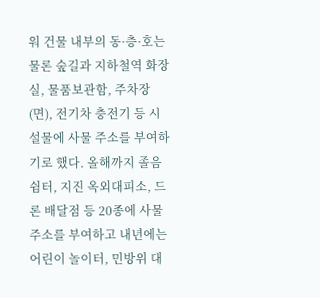워 건물 내부의 동·층·호는 물론 숲길과 지하철역 화장실, 물품보관함, 주차장(면), 전기차 충전기 등 시설물에 사물 주소를 부여하기로 했다. 올해까지 졸음 쉼터, 지진 옥외대피소, 드론 배달점 등 20종에 사물 주소를 부여하고 내년에는 어린이 놀이터, 민방위 대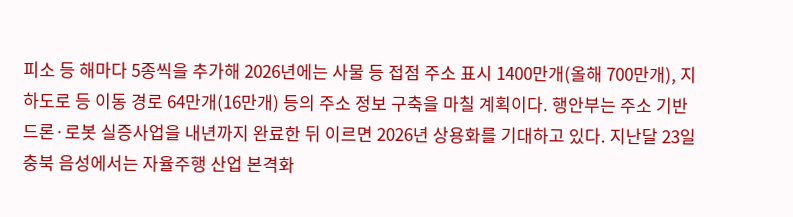피소 등 해마다 5종씩을 추가해 2026년에는 사물 등 접점 주소 표시 1400만개(올해 700만개), 지하도로 등 이동 경로 64만개(16만개) 등의 주소 정보 구축을 마칠 계획이다. 행안부는 주소 기반 드론·로봇 실증사업을 내년까지 완료한 뒤 이르면 2026년 상용화를 기대하고 있다. 지난달 23일 충북 음성에서는 자율주행 산업 본격화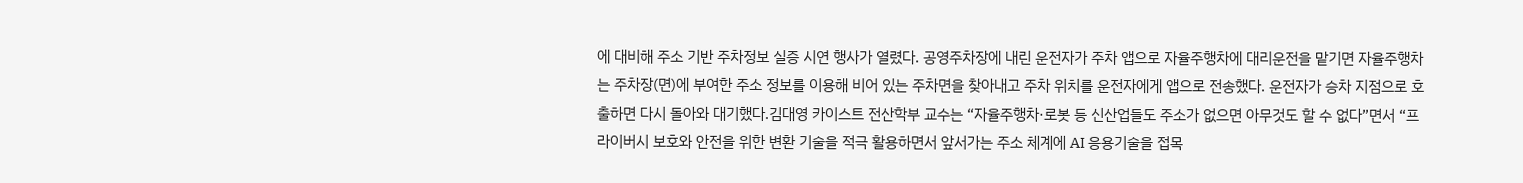에 대비해 주소 기반 주차정보 실증 시연 행사가 열렸다. 공영주차장에 내린 운전자가 주차 앱으로 자율주행차에 대리운전을 맡기면 자율주행차는 주차장(면)에 부여한 주소 정보를 이용해 비어 있는 주차면을 찾아내고 주차 위치를 운전자에게 앱으로 전송했다. 운전자가 승차 지점으로 호출하면 다시 돌아와 대기했다.김대영 카이스트 전산학부 교수는 “자율주행차·로봇 등 신산업들도 주소가 없으면 아무것도 할 수 없다”면서 “프라이버시 보호와 안전을 위한 변환 기술을 적극 활용하면서 앞서가는 주소 체계에 AI 응용기술을 접목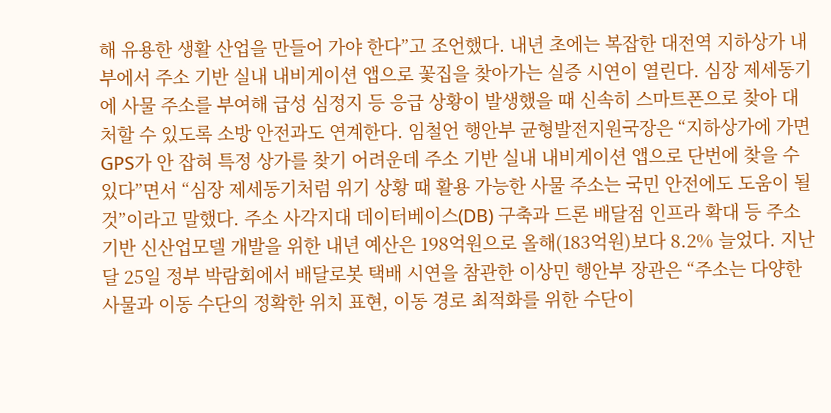해 유용한 생활 산업을 만들어 가야 한다”고 조언했다. 내년 초에는 복잡한 대전역 지하상가 내부에서 주소 기반 실내 내비게이션 앱으로 꽃집을 찾아가는 실증 시연이 열린다. 심장 제세동기에 사물 주소를 부여해 급성 심정지 등 응급 상황이 발생했을 때 신속히 스마트폰으로 찾아 대처할 수 있도록 소방 안전과도 연계한다. 임철언 행안부 균형발전지원국장은 “지하상가에 가면 GPS가 안 잡혀 특정 상가를 찾기 어려운데 주소 기반 실내 내비게이션 앱으로 단번에 찾을 수 있다”면서 “심장 제세동기처럼 위기 상황 때 활용 가능한 사물 주소는 국민 안전에도 도움이 될 것”이라고 말했다. 주소 사각지대 데이터베이스(DB) 구축과 드론 배달점 인프라 확대 등 주소 기반 신산업모델 개발을 위한 내년 예산은 198억원으로 올해(183억원)보다 8.2% 늘었다. 지난달 25일 정부 박람회에서 배달로봇 택배 시연을 참관한 이상민 행안부 장관은 “주소는 다양한 사물과 이동 수단의 정확한 위치 표현, 이동 경로 최적화를 위한 수단이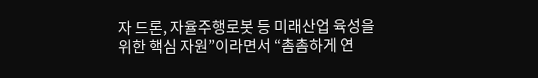자 드론, 자율주행로봇 등 미래산업 육성을 위한 핵심 자원”이라면서 “촘촘하게 연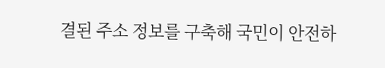결된 주소 정보를 구축해 국민이 안전하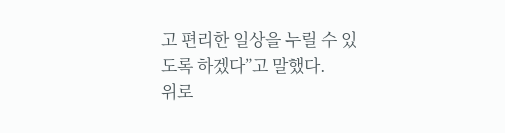고 편리한 일상을 누릴 수 있도록 하겠다”고 말했다.
위로